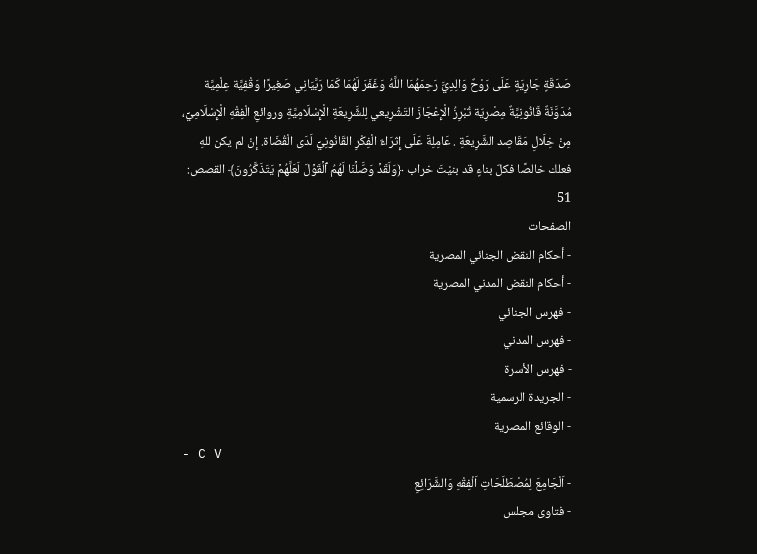صَدَقَةٍ جَارِيَةٍ عَلَى رَوْحٌ وَالِدِيَّ رَحِمَهُمَا اللَّهُ وَغَفَرَ لَهُمَا كَمَا رَبَّيَانِي صَغِيرًا وَقْفِيَّة عِلْمِيَّة مُدَوَّنَةٌ قَانُونِيَّةٌ مِصْرِيّة تُبْرِزُ الْإِعْجَازَ التَشْرِيعي لِلشَّرِيعَةِ الْإِسْلَامِيَّةِ وروائعِ الْفِقْهِ الْإِسْلَامِيِّ، مِنْ خِلَالِ مَقَاصِد الشَّرِيعَةِ . عَامِلِةَ عَلَى إِثرَاءٌ الْفِكْرِ القَانُونِيِّ لَدَى الْقُضَاة. إنْ لم يكن للهِ فعلك خالصًا فكلّ بناءٍ قد بنيْتَ خراب ﴿وَلَقَدۡ وَصَّلۡنَا لَهُمُ ٱلۡقَوۡلَ لَعَلَّهُمۡ يَتَذَكَّرُونَ﴾ القصص: 51
الصفحات
- أحكام النقض الجنائي المصرية
- أحكام النقض المدني المصرية
- فهرس الجنائي
- فهرس المدني
- فهرس الأسرة
- الجريدة الرسمية
- الوقائع المصرية
- C V
- اَلْجَامِعَ لِمُصْطَلَحَاتِ اَلْفِقْهِ وَالشَّرَائِعِ
- فتاوى مجلس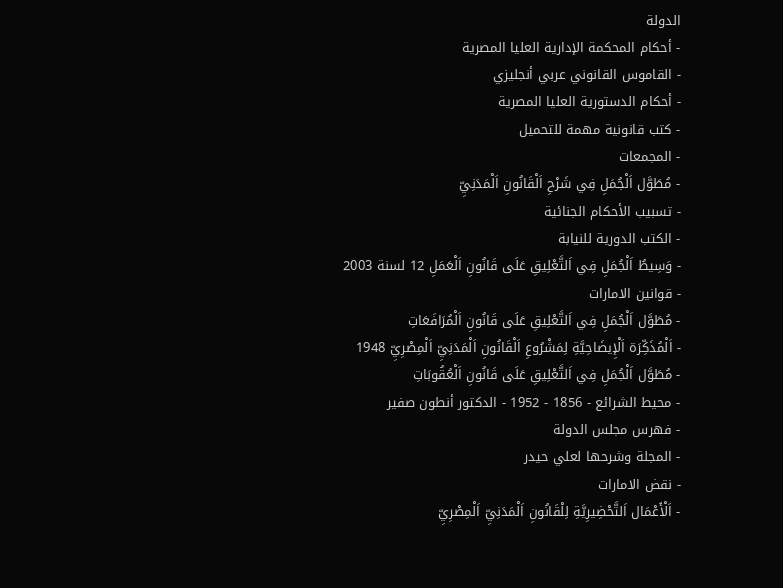الدولة
- أحكام المحكمة الإدارية العليا المصرية
- القاموس القانوني عربي أنجليزي
- أحكام الدستورية العليا المصرية
- كتب قانونية مهمة للتحميل
- المجمعات
- مُطَوَّل اَلْجُمَلِ فِي شَرْحِ اَلْقَانُونِ اَلْمَدَنِيِّ
- تسبيب الأحكام الجنائية
- الكتب الدورية للنيابة
- وَسِيطُ اَلْجُمَلِ فِي اَلتَّعْلِيقِ عَلَى قَانُونِ اَلْعَمَلِ 12 لسنة 2003
- قوانين الامارات
- مُطَوَّل اَلْجُمَلِ فِي اَلتَّعْلِيقِ عَلَى قَانُونِ اَلْمُرَافَعَاتِ
- اَلْمُذَكِّرَة اَلْإِيضَاحِيَّةِ لِمَشْرُوعِ اَلْقَانُونِ اَلْمَدَنِيِّ اَلْمِصْرِيِّ 1948
- مُطَوَّل اَلْجُمَلِ فِي اَلتَّعْلِيقِ عَلَى قَانُونِ اَلْعُقُوبَاتِ
- محيط الشرائع - 1856 - 1952 - الدكتور أنطون صفير
- فهرس مجلس الدولة
- المجلة وشرحها لعلي حيدر
- نقض الامارات
- اَلْأَعْمَال اَلتَّحْضِيرِيَّةِ لِلْقَانُونِ اَلْمَدَنِيِّ اَلْمِصْرِيِّ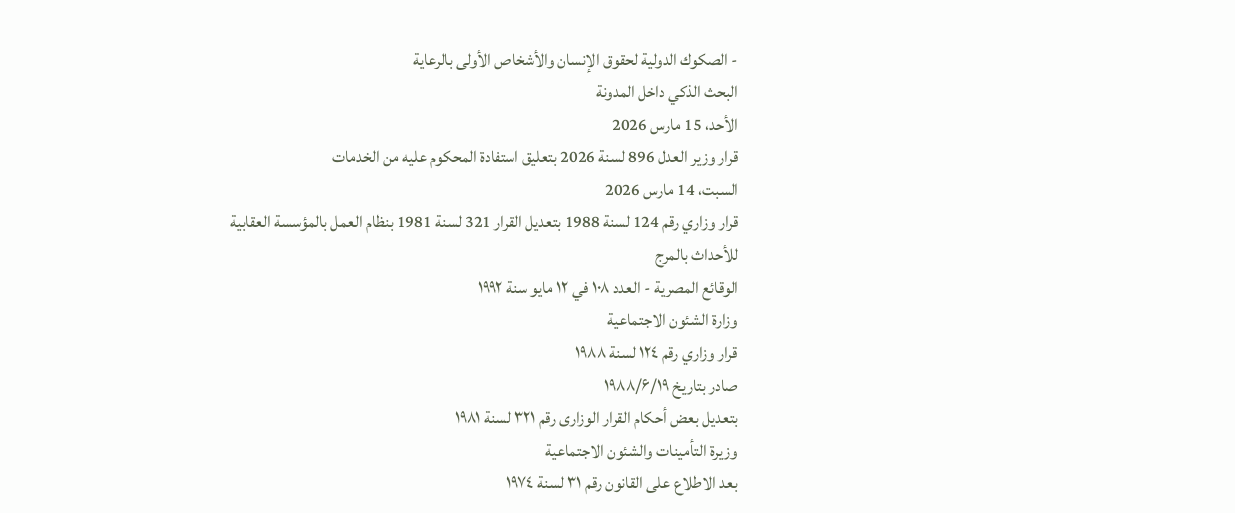- الصكوك الدولية لحقوق الإنسان والأشخاص الأولى بالرعاية
البحث الذكي داخل المدونة
الأحد، 15 مارس 2026
قرار وزير العدل 896 لسنة 2026 بتعليق استفادة المحكوم عليه من الخدمات
السبت، 14 مارس 2026
قرار وزاري رقم 124 لسنة 1988 بتعديل القرار 321 لسنة 1981 بنظام العمل بالمؤسسة العقابية للأحداث بالمرج
الوقائع المصرية - العدد ١۰۸ في ١٢ مايو سنة ١٩٩٢
وزارة الشئون الاجتماعية
قرار وزاري رقم ١٢٤ لسنة ١٩٨٨
صادر بتاريخ ۱۹۸۸/۶/۱۹
بتعديل بعض أحكام القرار الوزارى رقم ٣٢١ لسنة ۱۹۸۱
وزيرة التأمينات والشئون الاجتماعية
بعد الاطلاع على القانون رقم ٣١ لسنة ١٩٧٤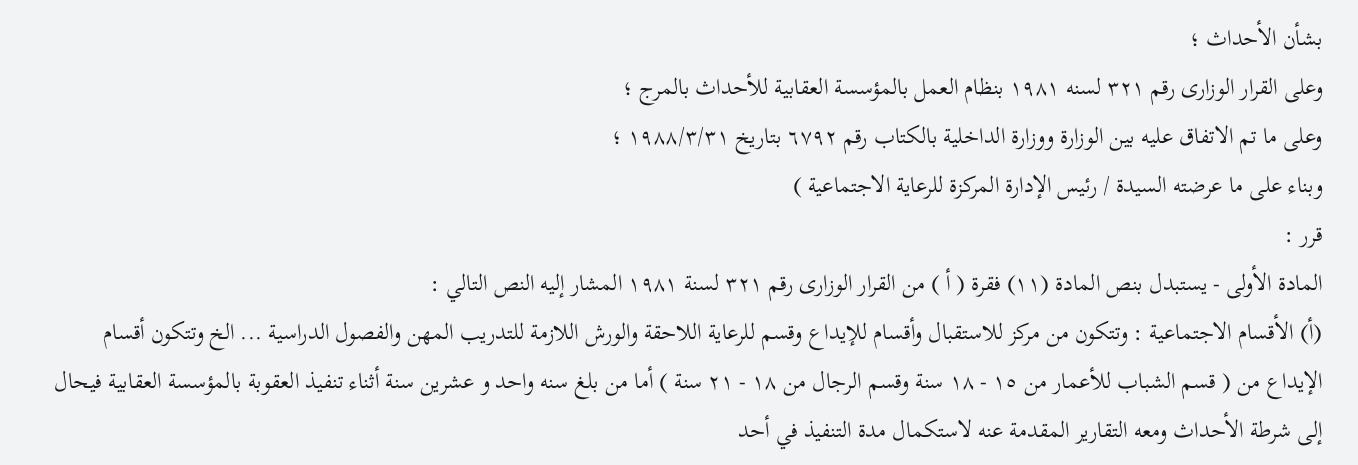بشأن الأحداث ؛
وعلى القرار الوزارى رقم ۳۲۱ لسنه ۱۹۸۱ بنظام العمل بالمؤسسة العقابية للأحداث بالمرج ؛
وعلى ما تم الاتفاق عليه بين الوزارة ووزارة الداخلية بالكتاب رقم ٦٧٩٢ بتاريخ ۱۹۸۸/۳/۳۱ ؛
وبناء على ما عرضته السيدة / رئيس الإدارة المركزة للرعاية الاجتماعية )
قرر :
المادة الأولى - يستبدل بنص المادة (۱۱) فقرة ( أ ) من القرار الوزارى رقم ٣٢١ لسنة ١٩٨١ المشار إليه النص التالي :
(أ) الأقسام الاجتماعية : وتتكون من مركز للاستقبال وأقسام للإيداع وقسم للرعاية اللاحقة والورش اللازمة للتدريب المهن والفصول الدراسية ... الخ وتتكون أقسام الإيداع من ( قسم الشباب للأعمار من ١٥ - ١٨ سنة وقسم الرجال من ١٨ - ٢١ سنة ) أما من بلغ سنه واحد و عشرين سنة أثناء تنفيذ العقوبة بالمؤسسة العقابية فيحال إلى شرطة الأحداث ومعه التقارير المقدمة عنه لاستكمال مدة التنفيذ في أحد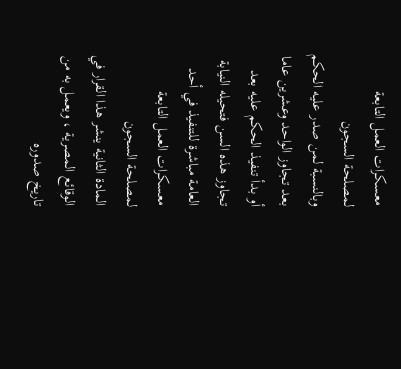معسكرات العمل التابعة لمصلحة السجون
وبالنسبة لمن صدر عليه الحكم بعد تجاوز الواحد وعشرين عاما أو بدأ تنفيذ الحكم عليه بعد تجاوز هذه السن فتحيله النيابة العامة مباشرة للتنفيذ في أحد معسكرات العمل التابعة لمصلحة السجون
المادة الثانية ينشر هذا القرار في الوقائع المصرية ، ويعمل به من تاريخ صدوره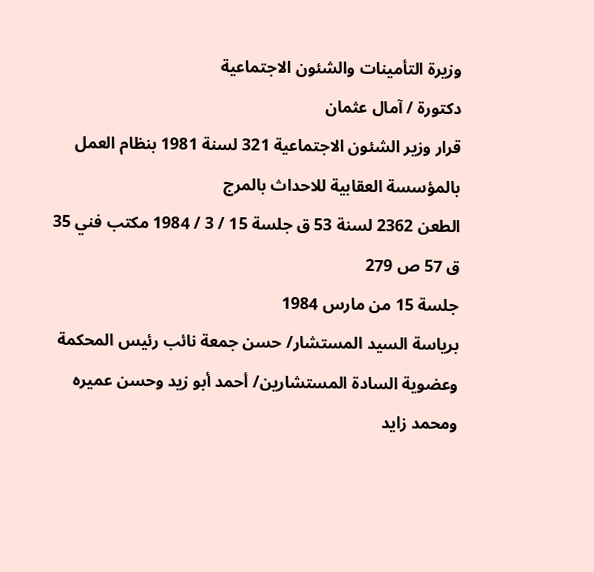وزيرة التأمينات والشئون الاجتماعية
دكتورة / آمال عثمان
قرار وزير الشئون الاجتماعية 321 لسنة 1981 بنظام العمل بالمؤسسة العقابية للاحداث بالمرج
الطعن 2362 لسنة 53 ق جلسة 15 / 3 / 1984 مكتب فني 35 ق 57 ص 279
جلسة 15 من مارس 1984
برياسة السيد المستشار/ حسن جمعة نائب رئيس المحكمة وعضوية السادة المستشارين/ أحمد أبو زيد وحسن عميره ومحمد زايد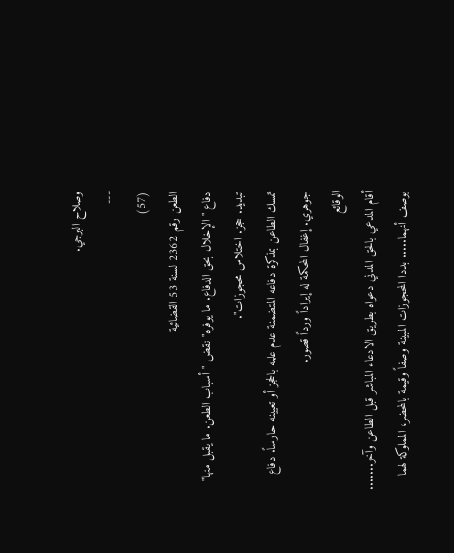وصلاح البرجي.
---
(57)
الطعن رقم 2362 لسنة 53 القضائية
دفاع "الإخلال بحق الدفاع. ما يوفره" نقض "أسباب الطعن. ما يقبل منها" تبديد. حجز. اختلاس محجوزات".
تمسك الطاعن بمذكرة دفاعه المتضمنة عدم علمه بالحجز أو تعيينه حارساً. دفاع جوهري. إغفال المحكمة له إيراداً ورداً قصور.
الوقائع
أقام المدعي بالحق المدني دعواه بطريق الادعاء المباشر قبل الطاعن وآخر....... بوصف أنهما..... بددا المحجوزات المبينة وصفاً وقيمة بالمحضر، المملوكة لهما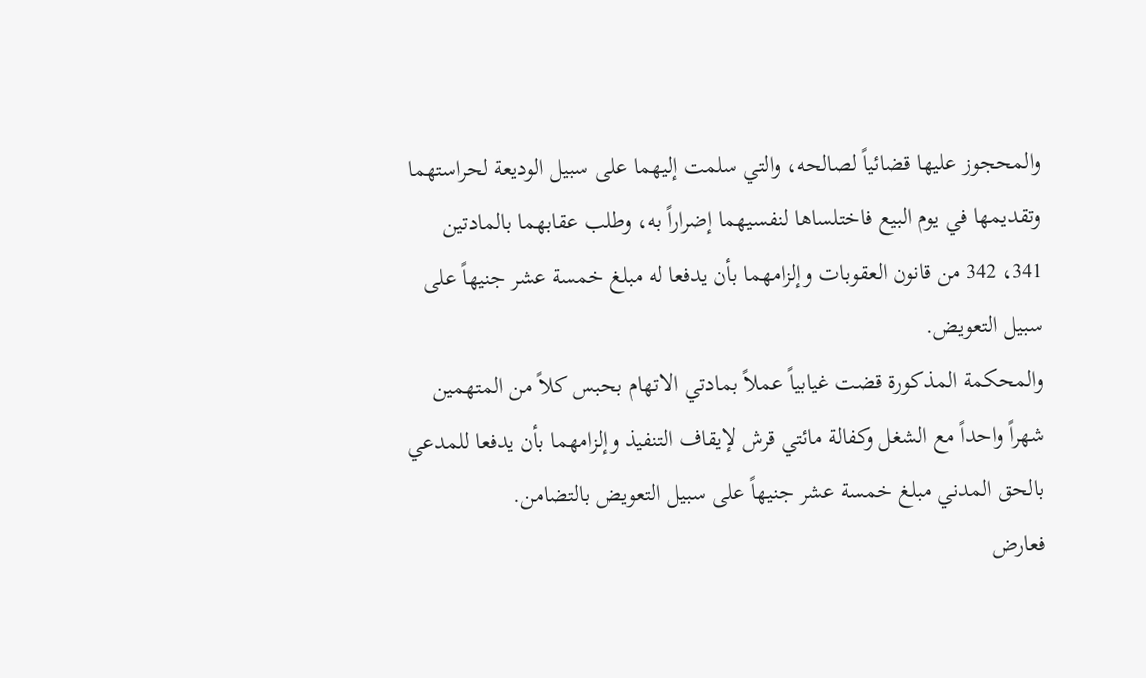والمحجوز عليها قضائياً لصالحه، والتي سلمت إليهما على سبيل الوديعة لحراستهما وتقديمها في يوم البيع فاختلساها لنفسيهما إضراراً به، وطلب عقابهما بالمادتين 341، 342 من قانون العقوبات وإلزامهما بأن يدفعا له مبلغ خمسة عشر جنيهاً على سبيل التعويض.
والمحكمة المذكورة قضت غيابياً عملاً بمادتي الاتهام بحبس كلاً من المتهمين شهراً واحداً مع الشغل وكفالة مائتي قرش لإيقاف التنفيذ وإلزامهما بأن يدفعا للمدعي بالحق المدني مبلغ خمسة عشر جنيهاً على سبيل التعويض بالتضامن.
فعارض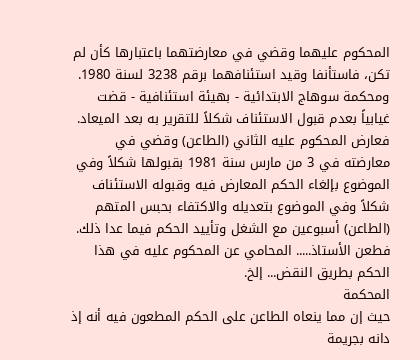المحكوم عليهما وقضي في معارضتهما باعتبارها كأن لم تكن، فاستأنفا وقيد استئنافهما برقم 3238 لسنة 1980.
ومحكمة سوهاج الابتدائية - بهيئة استئنافية - قضت غيابياً بعدم قبول الاستئناف شكلاً للتقرير به بعد الميعاد.
فعارض المحكوم عليه الثاني (الطاعن) وقضي في معارضته في 3 من مارس سنة 1981 بقبولها شكلاً وفي الموضوع بإلغاء الحكم المعارض فيه وقبوله الاستئناف شكلاً وفي الموضوع بتعديله والاكتفاء بحبس المتهم (الطاعن) أسبوعين مع الشغل وتأييد الحكم فيما عدا ذلك.
فطعن الأستاذ..... المحامي عن المحكوم عليه في هذا الحكم بطريق النقض... إلخ.
المحكمة
حيث إن مما ينعاه الطاعن على الحكم المطعون فيه أنه إذ دانه بجريمة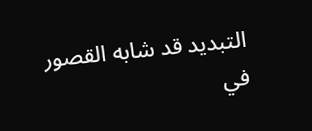التبديد قد شابه القصور في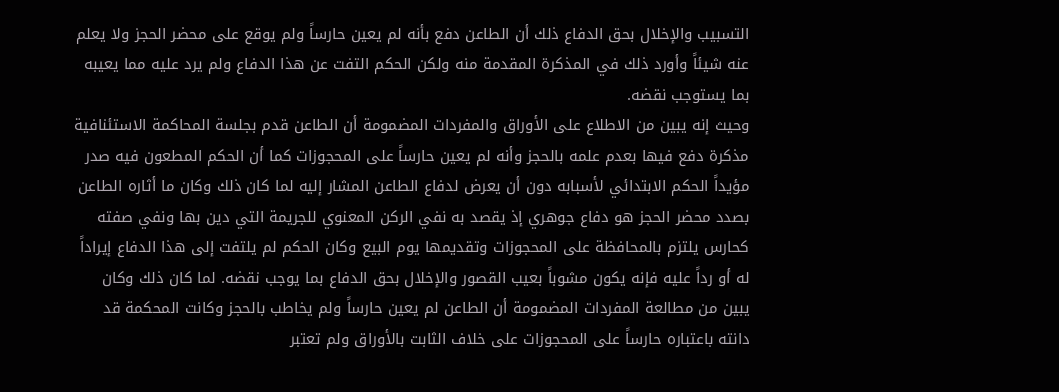التسبيب والإخلال بحق الدفاع ذلك أن الطاعن دفع بأنه لم يعين حارساً ولم يوقع على محضر الحجز ولا يعلم عنه شيئاً وأورد ذلك في المذكرة المقدمة منه ولكن الحكم التفت عن هذا الدفاع ولم يرد عليه مما يعيبه بما يستوجب نقضه.
وحيث إنه يبين من الاطلاع على الأوراق والمفردات المضمومة أن الطاعن قدم بجلسة المحاكمة الاستئنافية مذكرة دفع فيها بعدم علمه بالحجز وأنه لم يعين حارساً على المحجوزات كما أن الحكم المطعون فيه صدر مؤيداً الحكم الابتدائي لأسبابه دون أن يعرض لدفاع الطاعن المشار إليه لما كان ذلك وكان ما أثاره الطاعن بصدد محضر الحجز هو دفاع جوهري إذ يقصد به نفي الركن المعنوي للجريمة التي دين بها ونفي صفته كحارس يلتزم بالمحافظة على المحجوزات وتقديمها يوم البيع وكان الحكم لم يلتفت إلى هذا الدفاع إيراداً له أو رداً عليه فإنه يكون مشوباً بعيب القصور والإخلال بحق الدفاع بما يوجب نقضه. لما كان ذلك وكان يبين من مطالعة المفردات المضمومة أن الطاعن لم يعين حارساً ولم يخاطب بالحجز وكانت المحكمة قد دانته باعتباره حارساً على المحجوزات على خلاف الثابت بالأوراق ولم تعتبر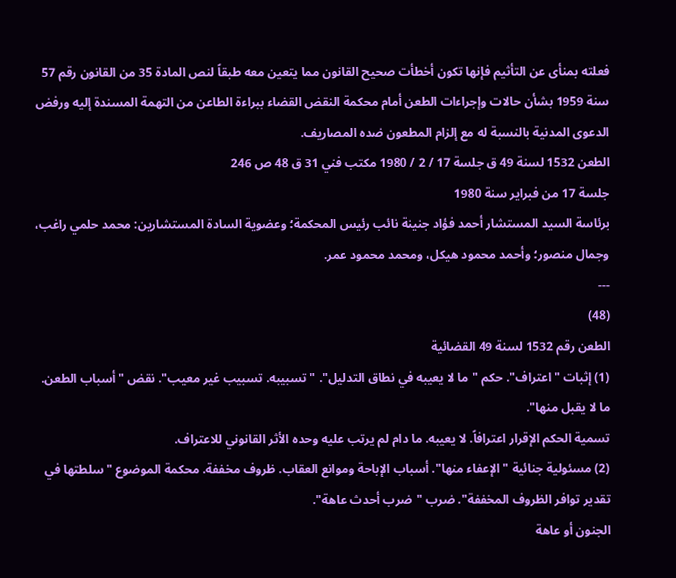فعلته بمنأى عن التأثيم فإنها تكون أخطأت صحيح القانون مما يتعين معه طبقاً لنص المادة 35 من القانون رقم 57 سنة 1959 بشأن حالات وإجراءات الطعن أمام محكمة النقض القضاء ببراءة الطاعن من التهمة المسندة إليه ورفض الدعوى المدنية بالنسبة له مع إلزام المطعون ضده المصاريف.
الطعن 1532 لسنة 49 ق جلسة 17 / 2 / 1980 مكتب فني 31 ق 48 ص 246
جلسة 17 من فبراير سنة 1980
برئاسة السيد المستشار أحمد فؤاد جنينة نائب رئيس المحكمة؛ وعضوية السادة المستشارين: محمد حلمي راغب، وجمال منصور؛ وأحمد محمود هيكل، ومحمد محمود عمر.
---
(48)
الطعن رقم 1532 لسنة 49 القضائية
(1) إثبات "اعتراف". حكم "ما لا يعيبه في نطاق التدليل". "تسبيبه. تسبيب غير معيب". نقض "أسباب الطعن. ما لا يقبل منها".
تسمية الحكم الإقرار اعترافاً. لا يعيبه. ما دام لم يرتب عليه وحده الأثر القانوني للاعتراف.
(2) مسئولية جنائية "الإعفاء منها". أسباب الإباحة وموانع العقاب. ظروف مخففة. محكمة الموضوع "سلطتها في تقدير توافر الظروف المخففة". ضرب "ضرب أحدث عاهة".
الجنون أو عاهة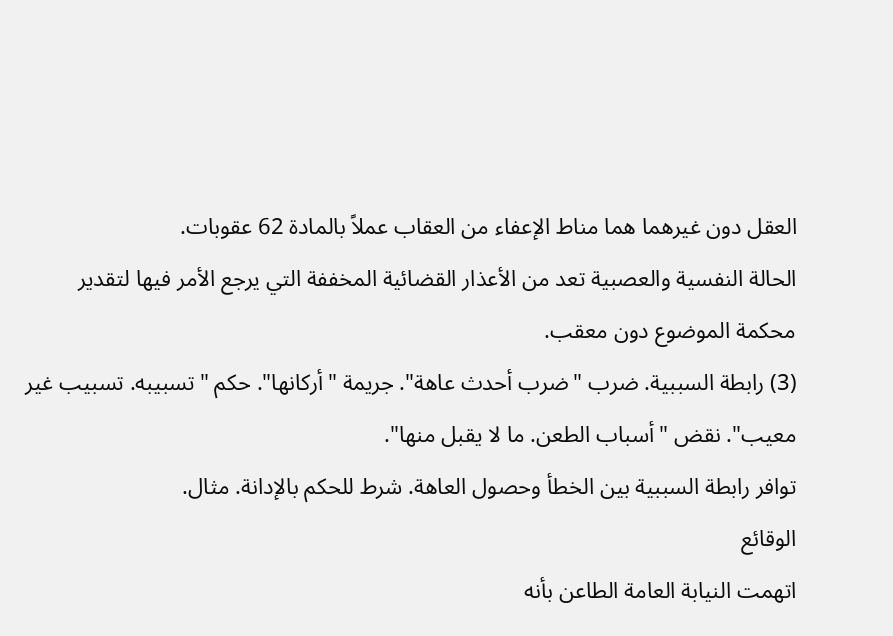العقل دون غيرهما هما مناط الإعفاء من العقاب عملاً بالمادة 62 عقوبات.
الحالة النفسية والعصبية تعد من الأعذار القضائية المخففة التي يرجع الأمر فيها لتقدير محكمة الموضوع دون معقب.
(3) رابطة السببية. ضرب "ضرب أحدث عاهة". جريمة "أركانها". حكم "تسبيبه. تسبيب غير معيب". نقض "أسباب الطعن. ما لا يقبل منها".
توافر رابطة السببية بين الخطأ وحصول العاهة. شرط للحكم بالإدانة. مثال.
الوقائع
اتهمت النيابة العامة الطاعن بأنه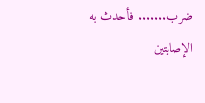ضرب....... فأحدث به الإصابتين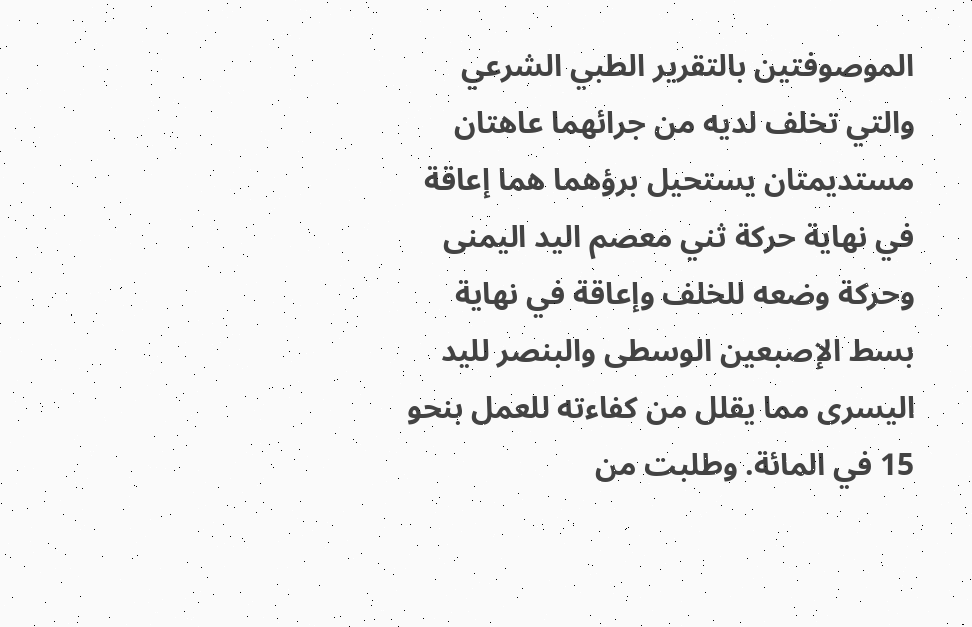الموصوفتين بالتقرير الطبي الشرعي والتي تخلف لديه من جرائهما عاهتان مستديمتان يستحيل برؤهما هما إعاقة في نهاية حركة ثني معصم اليد اليمنى وحركة وضعه للخلف وإعاقة في نهاية بسط الإصبعين الوسطى والبنصر لليد اليسرى مما يقلل من كفاءته للعمل بنحو 15 في المائة. وطلبت من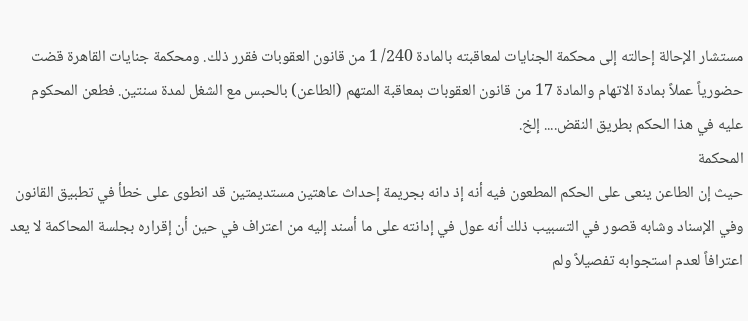مستشار الإحالة إحالته إلى محكمة الجنايات لمعاقبته بالمادة 240/ 1 من قانون العقوبات فقرر ذلك. ومحكمة جنايات القاهرة قضت حضورياً عملاً بمادة الاتهام والمادة 17 من قانون العقوبات بمعاقبة المتهم (الطاعن) بالحبس مع الشغل لمدة سنتين. فطعن المحكوم عليه في هذا الحكم بطريق النقض.... إلخ.
المحكمة
حيث إن الطاعن ينعى على الحكم المطعون فيه أنه إذ دانه بجريمة إحداث عاهتين مستديمتين قد انطوى على خطأ في تطبيق القانون وفي الإسناد وشابه قصور في التسبيب ذلك أنه عول في إدانته على ما أسند إليه من اعتراف في حين أن إقراره بجلسة المحاكمة لا يعد اعترافاً لعدم استجوابه تفصيلاً ولم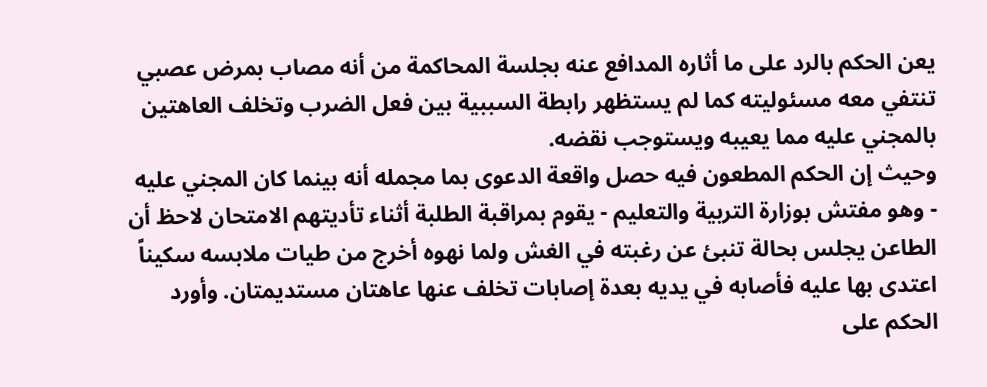يعن الحكم بالرد على ما أثاره المدافع عنه بجلسة المحاكمة من أنه مصاب بمرض عصبي تنتفي معه مسئوليته كما لم يستظهر رابطة السببية بين فعل الضرب وتخلف العاهتين بالمجني عليه مما يعيبه ويستوجب نقضه.
وحيث إن الحكم المطعون فيه حصل واقعة الدعوى بما مجمله أنه بينما كان المجني عليه - وهو مفتش بوزارة التربية والتعليم - يقوم بمراقبة الطلبة أثناء تأديتهم الامتحان لاحظ أن الطاعن يجلس بحالة تنبئ عن رغبته في الغش ولما نهوه أخرج من طيات ملابسه سكيناً اعتدى بها عليه فأصابه في يديه بعدة إصابات تخلف عنها عاهتان مستديمتان. وأورد الحكم على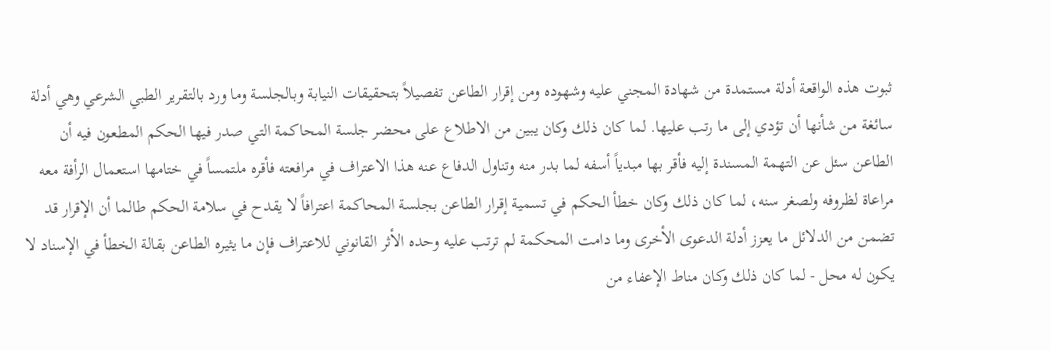ثبوت هذه الواقعة أدلة مستمدة من شهادة المجني عليه وشهوده ومن إقرار الطاعن تفصيلاً بتحقيقات النيابة وبالجلسة وما ورد بالتقرير الطبي الشرعي وهي أدلة سائغة من شأنها أن تؤدي إلى ما رتب عليها. لما كان ذلك وكان يبين من الاطلاع على محضر جلسة المحاكمة التي صدر فيها الحكم المطعون فيه أن الطاعن سئل عن التهمة المسندة إليه فأقر بها مبدياً أسفه لما بدر منه وتناول الدفاع عنه هذا الاعتراف في مرافعته فأقره ملتمساً في ختامها استعمال الرأفة معه مراعاة لظروفه ولصغر سنه، لما كان ذلك وكان خطأ الحكم في تسمية إقرار الطاعن بجلسة المحاكمة اعترافاً لا يقدح في سلامة الحكم طالما أن الإقرار قد تضمن من الدلائل ما يعزز أدلة الدعوى الأخرى وما دامت المحكمة لم ترتب عليه وحده الأثر القانوني للاعتراف فإن ما يثيره الطاعن بقالة الخطأ في الإسناد لا يكون له محل - لما كان ذلك وكان مناط الإعفاء من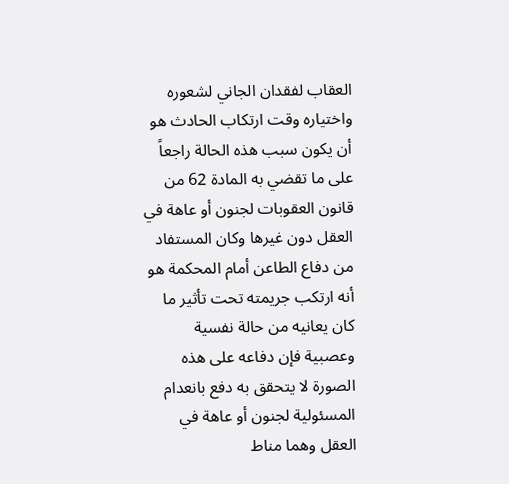العقاب لفقدان الجاني لشعوره واختياره وقت ارتكاب الحادث هو أن يكون سبب هذه الحالة راجعاً على ما تقضي به المادة 62 من قانون العقوبات لجنون أو عاهة في العقل دون غيرها وكان المستفاد من دفاع الطاعن أمام المحكمة هو أنه ارتكب جريمته تحت تأثير ما كان يعانيه من حالة نفسية وعصبية فإن دفاعه على هذه الصورة لا يتحقق به دفع بانعدام المسئولية لجنون أو عاهة في العقل وهما مناط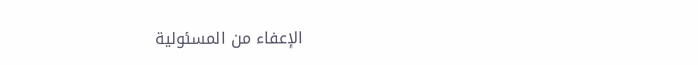الإعفاء من المسئولية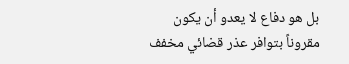بل هو دفاع لا يعدو أن يكون مقروناً بتوافر عذر قضائي مخفف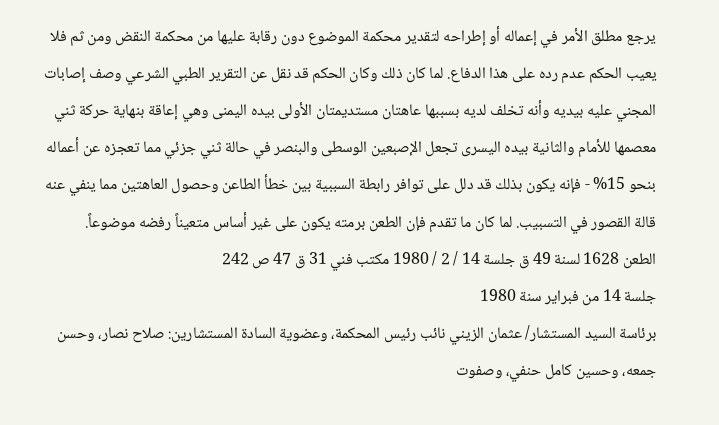يرجع مطلق الأمر في إعماله أو إطراحه لتقدير محكمة الموضوع دون رقابة عليها من محكمة النقض ومن ثم فلا يعيب الحكم عدم رده على هذا الدفاع. لما كان ذلك وكان الحكم قد نقل عن التقرير الطبي الشرعي وصف إصابات المجني عليه بيديه وأنه تخلف لديه بسببها عاهتان مستديمتان الأولى بيده اليمنى وهي إعاقة بنهاية حركة ثني معصمها للأمام والثانية بيده اليسرى تجعل الإصبعين الوسطى والبنصر في حالة ثني جزئي مما تعجزه عن أعماله بنحو 15% - فإنه يكون بذلك قد دلل على توافر رابطة السببية بين خطأ الطاعن وحصول العاهتين مما ينفي عنه قالة القصور في التسبيب. لما كان ما تقدم فإن الطعن برمته يكون على غير أساس متعيناً رفضه موضوعاً.
الطعن 1628 لسنة 49 ق جلسة 14 / 2 / 1980 مكتب فني 31 ق 47 ص 242
جلسة 14 من فبراير سنة 1980
برئاسة السيد المستشار/ عثمان الزيني نائب رئيس المحكمة، وعضوية السادة المستشارين: صلاح نصار، وحسن جمعه، وحسين كامل حنفي، وصفوت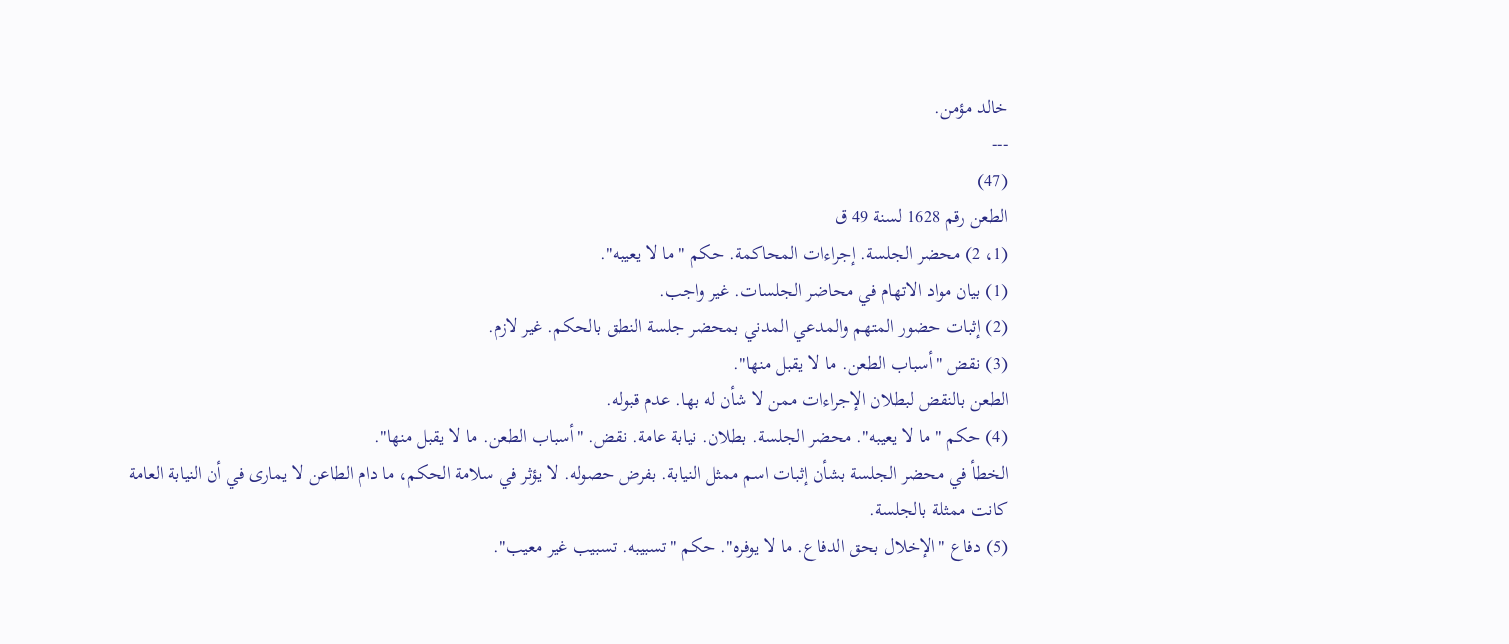خالد مؤمن.
---
(47)
الطعن رقم 1628 لسنة 49 ق
(1، 2) محضر الجلسة. إجراءات المحاكمة. حكم "ما لا يعيبه".
(1) بيان مواد الاتهام في محاضر الجلسات. غير واجب.
(2) إثبات حضور المتهم والمدعي المدني بمحضر جلسة النطق بالحكم. غير لازم.
(3) نقض "أسباب الطعن. ما لا يقبل منها".
الطعن بالنقض لبطلان الإجراءات ممن لا شأن له بها. عدم قبوله.
(4) حكم "ما لا يعيبه". محضر الجلسة. بطلان. نيابة عامة. نقض. "أسباب الطعن. ما لا يقبل منها".
الخطأ في محضر الجلسة بشأن إثبات اسم ممثل النيابة. بفرض حصوله. لا يؤثر في سلامة الحكم، ما دام الطاعن لا يمارى في أن النيابة العامة كانت ممثلة بالجلسة.
(5) دفاع "الإخلال بحق الدفاع. ما لا يوفره". حكم "تسبيبه. تسبيب غير معيب".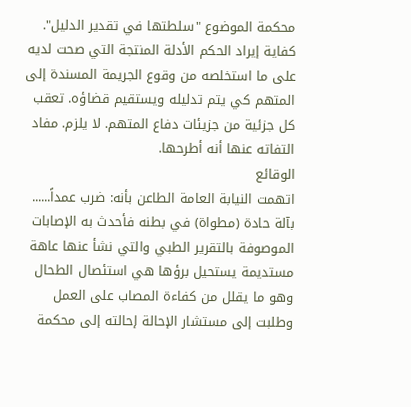محكمة الموضوع "سلطتها في تقدير الدليل".
كفاية إيراد الحكم الأدلة المنتجة التي صحت لديه على ما استخلصه من وقوع الجريمة المسندة إلى المتهم كي يتم تدليله ويستقيم قضاؤه. تعقب كل جزئية من جزيئات دفاع المتهم. لا يلزم. مفاد التفاته عنها أنه أطرحها.
الوقائع
اتهمت النيابة العامة الطاعن بأنه: ضرب عمداً...... بآلة حادة (مطواة) في بطنه فأحدث به الإصابات الموصوفة بالتقرير الطبي والتي نشأ عنها عاهة مستديمة يستحيل برؤها هي استئصال الطحال وهو ما يقلل من كفاءة المصاب على العمل وطلبت إلى مستشار الإحالة إحالته إلى محكمة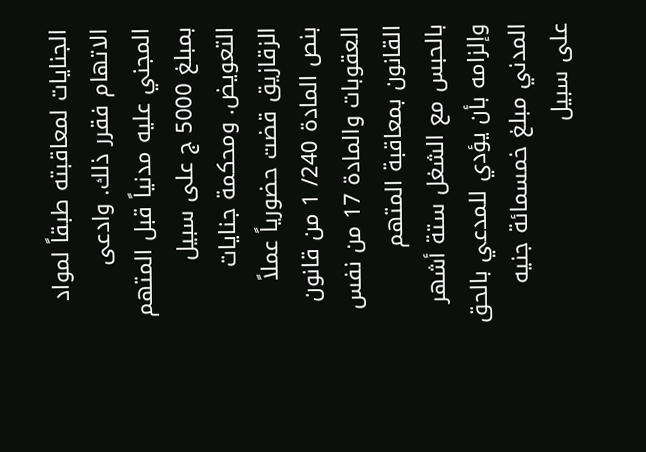الجنايات لمعاقبته طبقاً لمواد الاتهام فقرر ذلك. وادعى المجني عليه مدنياً قبل المتهم بمبلغ 5000 ج على سبيل التعويض. ومحكمة جنايات الزقازيق قضت حضورياً عملاً بنص المادة 240/ 1 من قانون العقوبات والمادة 17 من نفس القانون بمعاقبة المتهم بالحبس مع الشغل ستة أشهر وإلزامه بأن يؤدي للمدعي بالحق المدني مبلغ خمسمائة جنيه على سبيل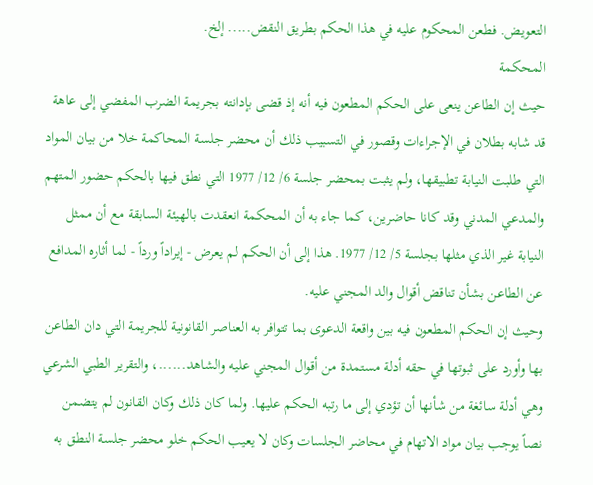التعويض. فطعن المحكوم عليه في هذا الحكم بطريق النقض..... إلخ.
المحكمة
حيث إن الطاعن ينعى على الحكم المطعون فيه أنه إذ قضى بإدانته بجريمة الضرب المفضي إلى عاهة قد شابه بطلان في الإجراءات وقصور في التسبيب ذلك أن محضر جلسة المحاكمة خلا من بيان المواد التي طلبت النيابة تطبيقها، ولم يثبت بمحضر جلسة 6/ 12/ 1977 التي نطق فيها بالحكم حضور المتهم والمدعي المدني وقد كانا حاضرين، كما جاء به أن المحكمة انعقدت بالهيئة السابقة مع أن ممثل النيابة غير الذي مثلها بجلسة 5/ 12/ 1977. هذا إلى أن الحكم لم يعرض - إيراداً ورداً - لما أثاره المدافع عن الطاعن بشأن تناقض أقوال والد المجني عليه.
وحيث إن الحكم المطعون فيه بين واقعة الدعوى بما تتوافر به العناصر القانونية للجريمة التي دان الطاعن بها وأورد على ثبوتها في حقه أدلة مستمدة من أقوال المجني عليه والشاهد......، والتقرير الطبي الشرعي وهي أدلة سائغة من شأنها أن تؤدي إلى ما رتبه الحكم عليها. ولما كان ذلك وكان القانون لم يتضمن نصاً يوجب بيان مواد الاتهام في محاضر الجلسات وكان لا يعيب الحكم خلو محضر جلسة النطق به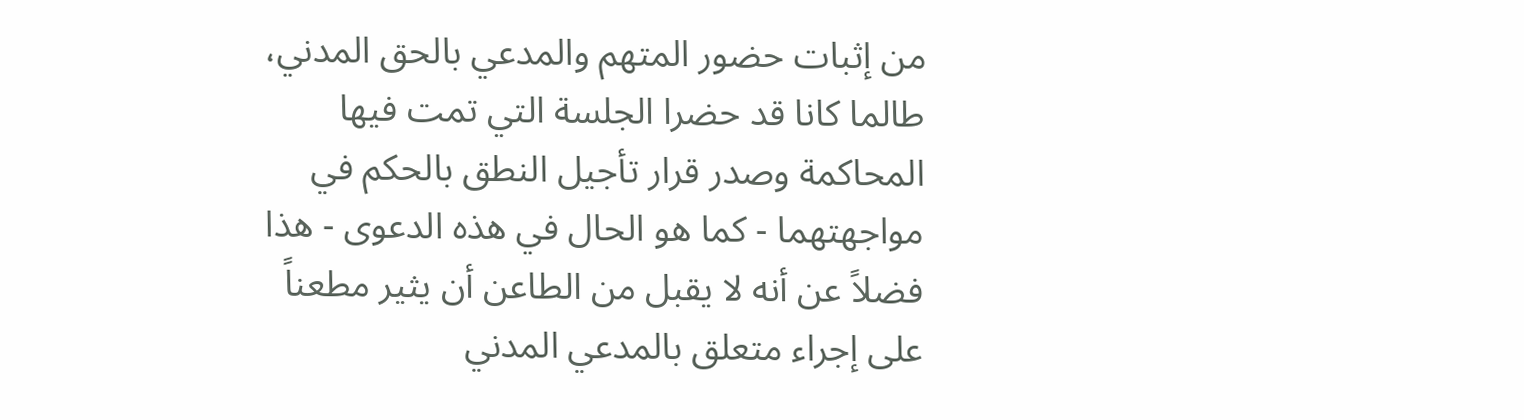من إثبات حضور المتهم والمدعي بالحق المدني، طالما كانا قد حضرا الجلسة التي تمت فيها المحاكمة وصدر قرار تأجيل النطق بالحكم في مواجهتهما - كما هو الحال في هذه الدعوى - هذا فضلاً عن أنه لا يقبل من الطاعن أن يثير مطعناً على إجراء متعلق بالمدعي المدني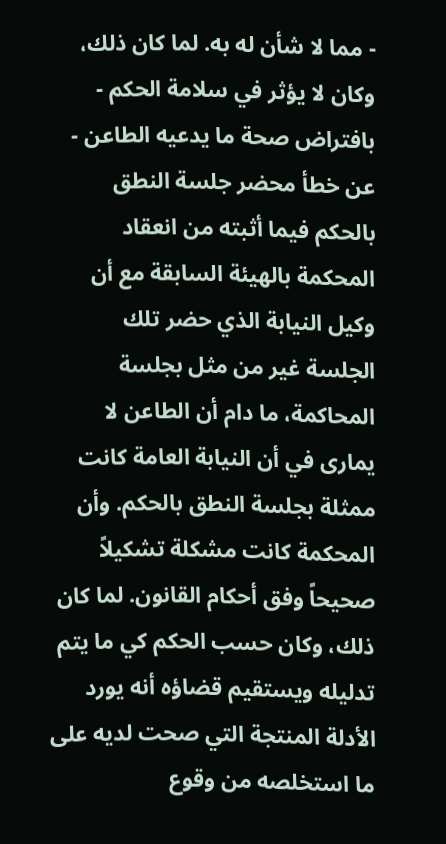- مما لا شأن له به. لما كان ذلك، وكان لا يؤثر في سلامة الحكم - بافتراض صحة ما يدعيه الطاعن - عن خطأ محضر جلسة النطق بالحكم فيما أثبته من انعقاد المحكمة بالهيئة السابقة مع أن وكيل النيابة الذي حضر تلك الجلسة غير من مثل بجلسة المحاكمة، ما دام أن الطاعن لا يمارى في أن النيابة العامة كانت ممثلة بجلسة النطق بالحكم. وأن المحكمة كانت مشكلة تشكيلاً صحيحاً وفق أحكام القانون. لما كان ذلك، وكان حسب الحكم كي ما يتم تدليله ويستقيم قضاؤه أنه يورد الأدلة المنتجة التي صحت لديه على ما استخلصه من وقوع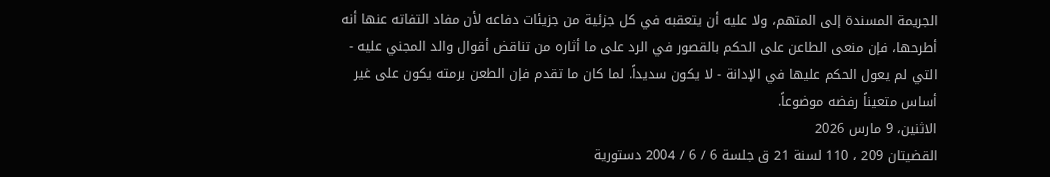الجريمة المسندة إلى المتهم، ولا عليه أن يتعقبه في كل جزئية من جزيئات دفاعه لأن مفاد التفاته عنها أنه أطرحها، فإن منعى الطاعن على الحكم بالقصور في الرد على ما أثاره من تناقض أقوال والد المجني عليه - التي لم يعول الحكم عليها في الإدانة - لا يكون سديداً. لما كان ما تقدم فإن الطعن برمته يكون على غير أساس متعيناً رفضه موضوعاً.
الاثنين، 9 مارس 2026
القضيتان 209 ، 110 لسنة 21 ق جلسة 6 / 6 / 2004 دستورية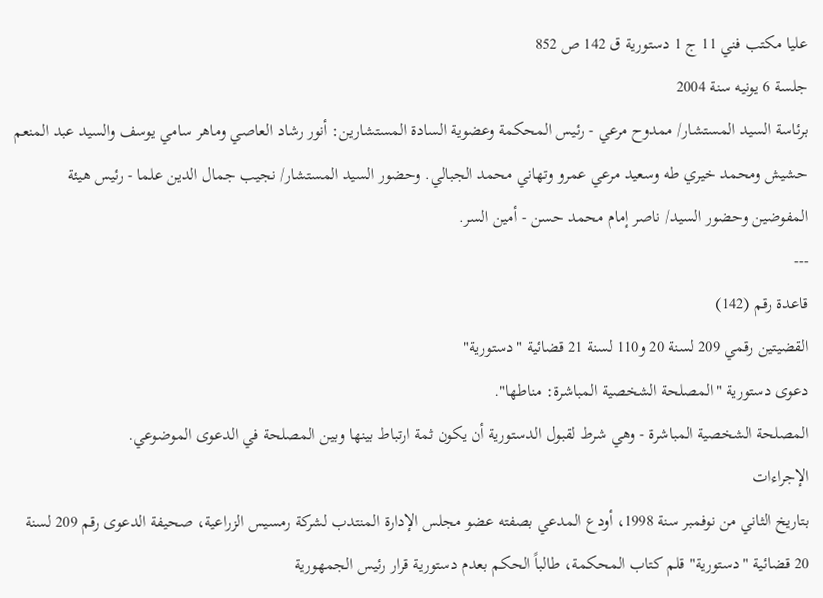عليا مكتب فني 11 ج 1 دستورية ق 142 ص 852
جلسة 6 يونيه سنة 2004
برئاسة السيد المستشار/ ممدوح مرعي - رئيس المحكمة وعضوية السادة المستشارين: أنور رشاد العاصي وماهر سامي يوسف والسيد عبد المنعم حشيش ومحمد خيري طه وسعيد مرعي عمرو وتهاني محمد الجبالي. وحضور السيد المستشار/ نجيب جمال الدين علما - رئيس هيئة المفوضين وحضور السيد/ ناصر إمام محمد حسن - أمين السر.
---
قاعدة رقم (142)
القضيتين رقمي 209 لسنة 20 و110 لسنة 21 قضائية "دستورية"
دعوى دستورية "المصلحة الشخصية المباشرة: مناطها".
المصلحة الشخصية المباشرة - وهي شرط لقبول الدستورية أن يكون ثمة ارتباط بينها وبين المصلحة في الدعوى الموضوعي.
الإجراءات
بتاريخ الثاني من نوفمبر سنة 1998، أودع المدعي بصفته عضو مجلس الإدارة المنتدب لشركة رمسيس الزراعية، صحيفة الدعوى رقم 209 لسنة 20 قضائية "دستورية" قلم كتاب المحكمة، طالباً الحكم بعدم دستورية قرار رئيس الجمهورية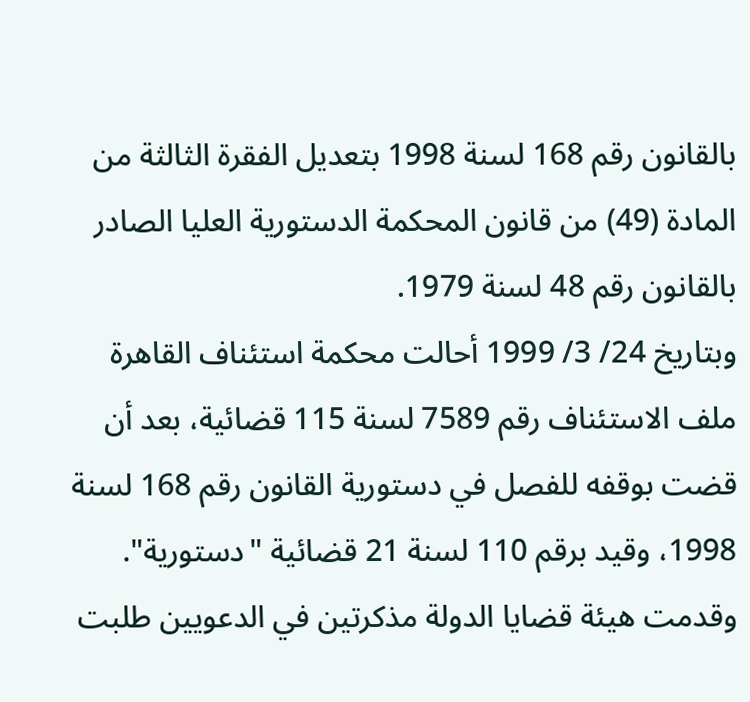بالقانون رقم 168 لسنة 1998 بتعديل الفقرة الثالثة من المادة (49) من قانون المحكمة الدستورية العليا الصادر بالقانون رقم 48 لسنة 1979.
وبتاريخ 24/ 3/ 1999 أحالت محكمة استئناف القاهرة ملف الاستئناف رقم 7589 لسنة 115 قضائية، بعد أن قضت بوقفه للفصل في دستورية القانون رقم 168 لسنة 1998، وقيد برقم 110 لسنة 21 قضائية "دستورية".
وقدمت هيئة قضايا الدولة مذكرتين في الدعويين طلبت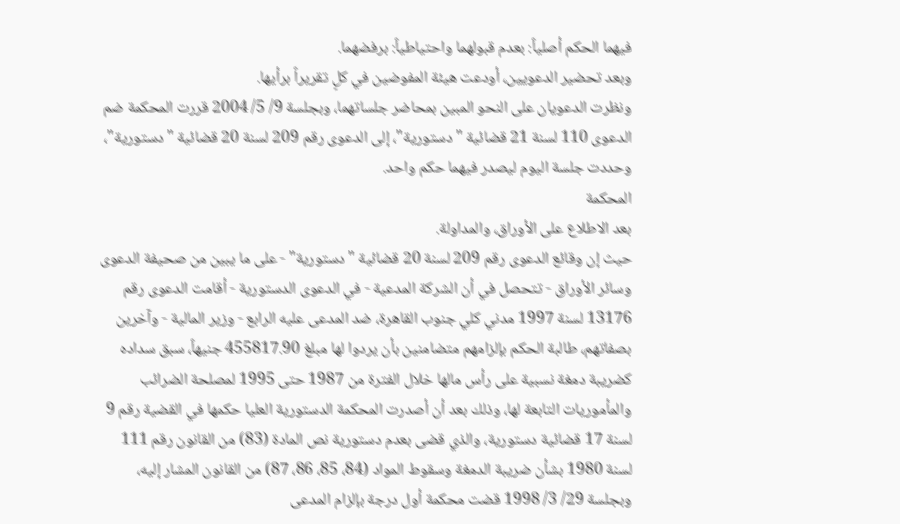فيهما الحكم أصلياً: بعدم قبولهما واحتياطياً: برفضهما.
وبعد تحضير الدعويين، أودعت هيئة المفوضين في كلٍ تقريراً برأيها.
ونظرت الدعويان على النحو المبين بمحاضر جلساتهما، وبجلسة 9/ 5/ 2004 قررت المحكمة ضم الدعوى 110 لسنة 21 قضائية "دستورية"، إلى الدعوى رقم 209 لسنة 20 قضائية "دستورية"، وحددت جلسة اليوم ليصدر فيهما حكم واحد.
المحكمة
بعد الاطلاع على الأوراق، والمداولة.
حيث إن وقائع الدعوى رقم 209 لسنة 20 قضائية "دستورية" - على ما يبين من صحيفة الدعوى وسائر الأوراق - تتحصل في أن الشركة المدعية - في الدعوى الدستورية - أقامت الدعوى رقم 13176 لسنة 1997 مدني كلي جنوب القاهرة، ضد المدعى عليه الرابع - وزير المالية - وآخرين بصفاتهم، طالبة الحكم بإلزامهم متضامنين بأن يردوا لها مبلغ 455817.90 جنيهاً، سبق سداده كضريبة دمغة نسبية على رأس مالها خلال الفترة من 1987 حتى 1995 لمصلحة الضرائب والمأموريات التابعة لها، وذلك بعد أن أصدرت المحكمة الدستورية العليا حكمها في القضية رقم 9 لسنة 17 قضائية دستورية، والذي قضى بعدم دستورية نص المادة (83) من القانون رقم 111 لسنة 1980 بشأن ضريبة الدمغة وسقوط المواد (84، 85، 86، 87) من القانون المشار إليه، وبجلسة 29/ 3/ 1998 قضت محكمة أول درجة بإلزام المدعى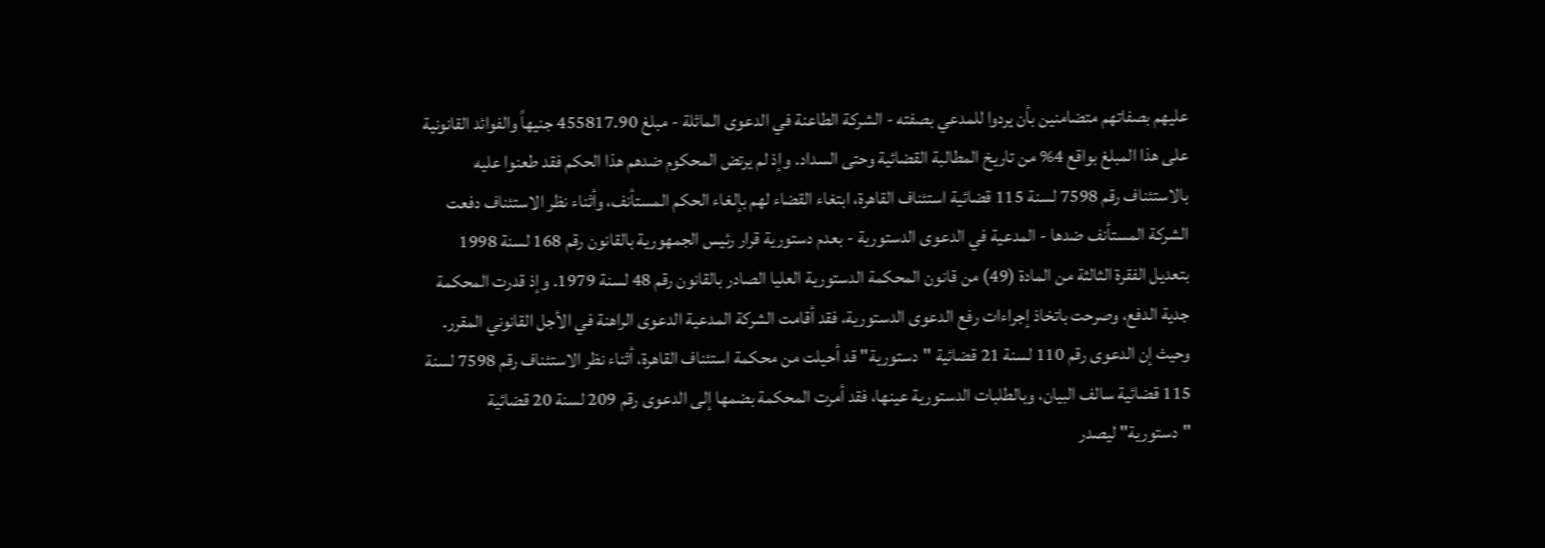عليهم بصفاتهم متضامنين بأن يردوا للمدعي بصفته - الشركة الطاعنة في الدعوى الماثلة - مبلغ 455817.90 جنيهاً والفوائد القانونية على هذا المبلغ بواقع 4% من تاريخ المطالبة القضائية وحتى السداد. وإذ لم يرتض المحكوم ضدهم هذا الحكم فقد طعنوا عليه بالاستئناف رقم 7598 لسنة 115 قضائية استئناف القاهرة، ابتغاء القضاء لهم بإلغاء الحكم المستأنف، وأثناء نظر الاستئناف دفعت الشركة المستأنف ضدها - المدعية في الدعوى الدستورية - بعدم دستورية قرار رئيس الجمهورية بالقانون رقم 168 لسنة 1998 بتعديل الفقرة الثالثة من المادة (49) من قانون المحكمة الدستورية العليا الصادر بالقانون رقم 48 لسنة 1979. وإذ قدرت المحكمة جدية الدفع، وصرحت باتخاذ إجراءات رفع الدعوى الدستورية، فقد أقامت الشركة المدعية الدعوى الراهنة في الأجل القانوني المقرر.
وحيث إن الدعوى رقم 110 لسنة 21 قضائية "دستورية" قد أحيلت من محكمة استئناف القاهرة، أثناء نظر الاستئناف رقم 7598 لسنة 115 قضائية سالف البيان، وبالطلبات الدستورية عينها، فقد أمرت المحكمة بضمها إلى الدعوى رقم 209 لسنة 20 قضائية "دستورية" ليصدر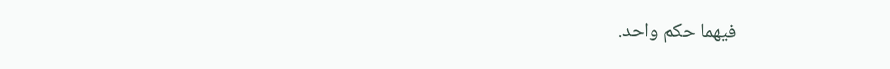فيهما حكم واحد.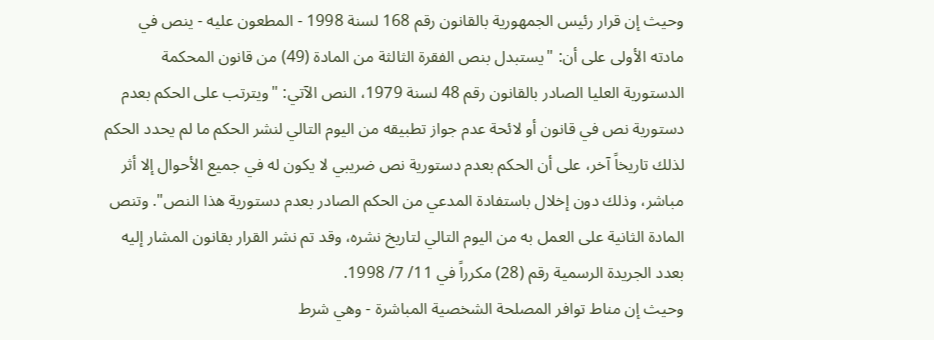وحيث إن قرار رئيس الجمهورية بالقانون رقم 168 لسنة 1998 - المطعون عليه - ينص في مادته الأولى على أن: "يستبدل بنص الفقرة الثالثة من المادة (49) من قانون المحكمة الدستورية العليا الصادر بالقانون رقم 48 لسنة 1979، النص الآتي: "ويترتب على الحكم بعدم دستورية نص في قانون أو لائحة عدم جواز تطبيقه من اليوم التالي لنشر الحكم ما لم يحدد الحكم لذلك تاريخاً آخر، على أن الحكم بعدم دستورية نص ضريبي لا يكون له في جميع الأحوال إلا أثر مباشر، وذلك دون إخلال باستفادة المدعي من الحكم الصادر بعدم دستورية هذا النص". وتنص المادة الثانية على العمل به من اليوم التالي لتاريخ نشره، وقد تم نشر القرار بقانون المشار إليه بعدد الجريدة الرسمية رقم (28) مكرراً في 11/ 7/ 1998.
وحيث إن مناط توافر المصلحة الشخصية المباشرة - وهي شرط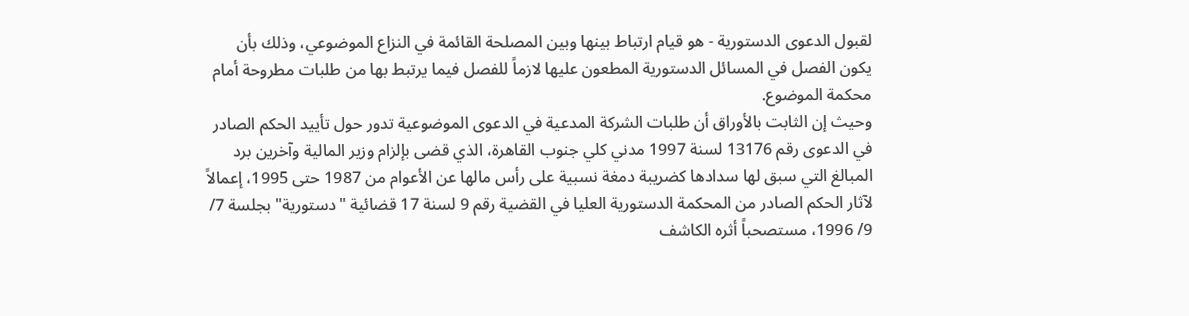لقبول الدعوى الدستورية - هو قيام ارتباط بينها وبين المصلحة القائمة في النزاع الموضوعي، وذلك بأن يكون الفصل في المسائل الدستورية المطعون عليها لازماً للفصل فيما يرتبط بها من طلبات مطروحة أمام محكمة الموضوع.
وحيث إن الثابت بالأوراق أن طلبات الشركة المدعية في الدعوى الموضوعية تدور حول تأييد الحكم الصادر في الدعوى رقم 13176 لسنة 1997 مدني كلي جنوب القاهرة، الذي قضى بإلزام وزير المالية وآخرين برد المبالغ التي سبق لها سدادها كضريبة دمغة نسبية على رأس مالها عن الأعوام من 1987 حتى 1995، إعمالاً لآثار الحكم الصادر من المحكمة الدستورية العليا في القضية رقم 9 لسنة 17 قضائية "دستورية" بجلسة 7/ 9/ 1996، مستصحباً أثره الكاشف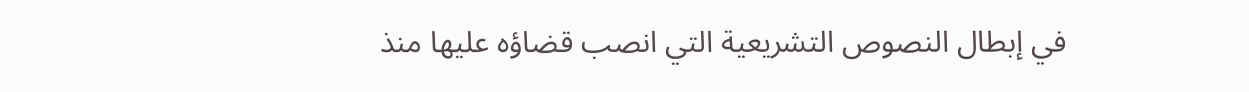في إبطال النصوص التشريعية التي انصب قضاؤه عليها منذ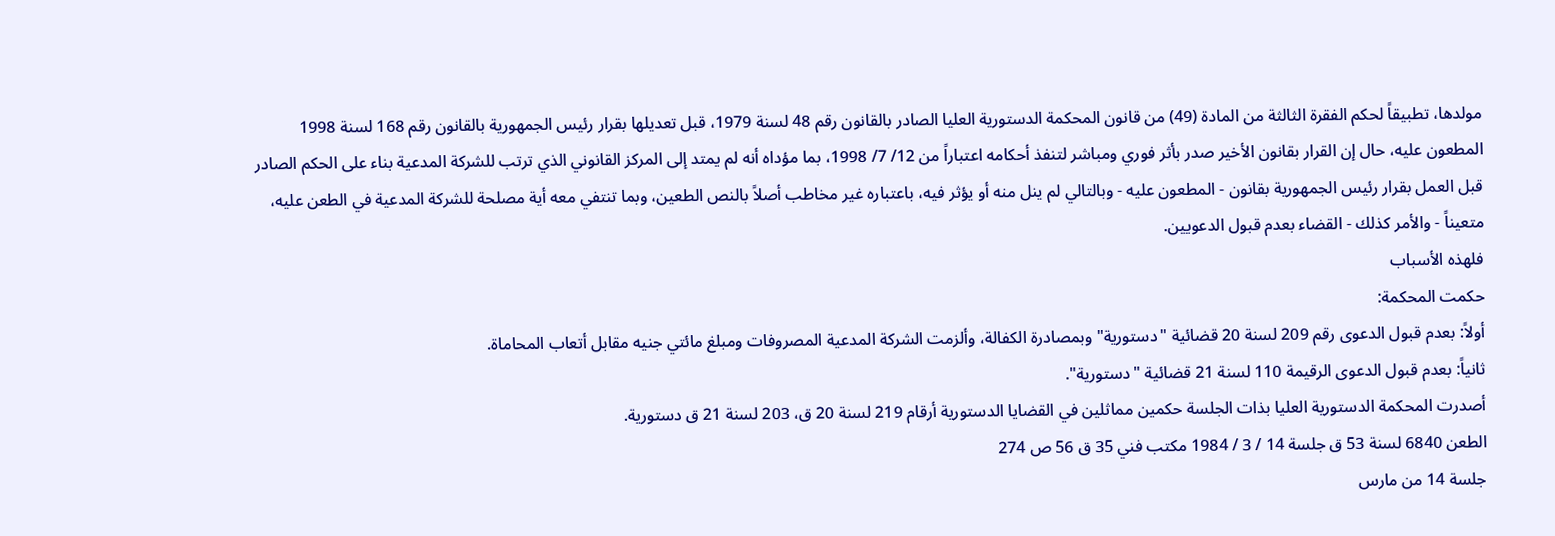مولدها، تطبيقاً لحكم الفقرة الثالثة من المادة (49) من قانون المحكمة الدستورية العليا الصادر بالقانون رقم 48 لسنة 1979، قبل تعديلها بقرار رئيس الجمهورية بالقانون رقم 168 لسنة 1998 المطعون عليه، حال إن القرار بقانون الأخير صدر بأثر فوري ومباشر لتنفذ أحكامه اعتباراً من 12/ 7/ 1998، بما مؤداه أنه لم يمتد إلى المركز القانوني الذي ترتب للشركة المدعية بناء على الحكم الصادر قبل العمل بقرار رئيس الجمهورية بقانون - المطعون عليه - وبالتالي لم ينل منه أو يؤثر فيه، باعتباره غير مخاطب أصلاً بالنص الطعين، وبما تنتفي معه أية مصلحة للشركة المدعية في الطعن عليه، متعيناً - والأمر كذلك - القضاء بعدم قبول الدعويين.
فلهذه الأسباب
حكمت المحكمة:
أولاً: بعدم قبول الدعوى رقم 209 لسنة 20 قضائية "دستورية" وبمصادرة الكفالة، وألزمت الشركة المدعية المصروفات ومبلغ مائتي جنيه مقابل أتعاب المحاماة.
ثانياً: بعدم قبول الدعوى الرقيمة 110 لسنة 21 قضائية "دستورية".
أصدرت المحكمة الدستورية العليا بذات الجلسة حكمين مماثلين في القضايا الدستورية أرقام 219 لسنة 20 ق، 203 لسنة 21 ق دستورية.
الطعن 6840 لسنة 53 ق جلسة 14 / 3 / 1984 مكتب فني 35 ق 56 ص 274
جلسة 14 من مارس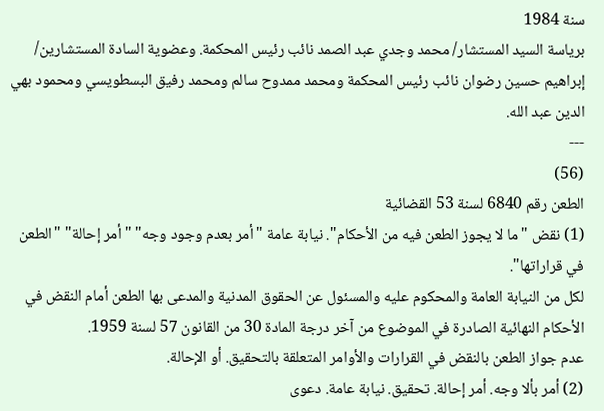سنة 1984
برياسة السيد المستشار/ محمد وجدي عبد الصمد نائب رئيس المحكمة. وعضوية السادة المستشارين/ إبراهيم حسين رضوان نائب رئيس المحكمة ومحمد ممدوح سالم ومحمد رفيق البسطويسي ومحمود بهي الدين عبد الله.
---
(56)
الطعن رقم 6840 لسنة 53 القضائية
(1) نقض "ما لا يجوز الطعن فيه من الأحكام". نيابة عامة "أمر بعدم وجود وجه" "أمر إحالة" "الطعن في قراراتها".
لكل من النيابة العامة والمحكوم عليه والمسئول عن الحقوق المدنية والمدعى بها الطعن أمام النقض في الأحكام النهائية الصادرة في الموضوع من آخر درجة المادة 30 من القانون 57 لسنة 1959.
عدم جواز الطعن بالنقض في القرارات والأوامر المتعلقة بالتحقيق. أو الإحالة.
(2) أمر بألا وجه. أمر إحالة. تحقيق. نيابة عامة. دعوى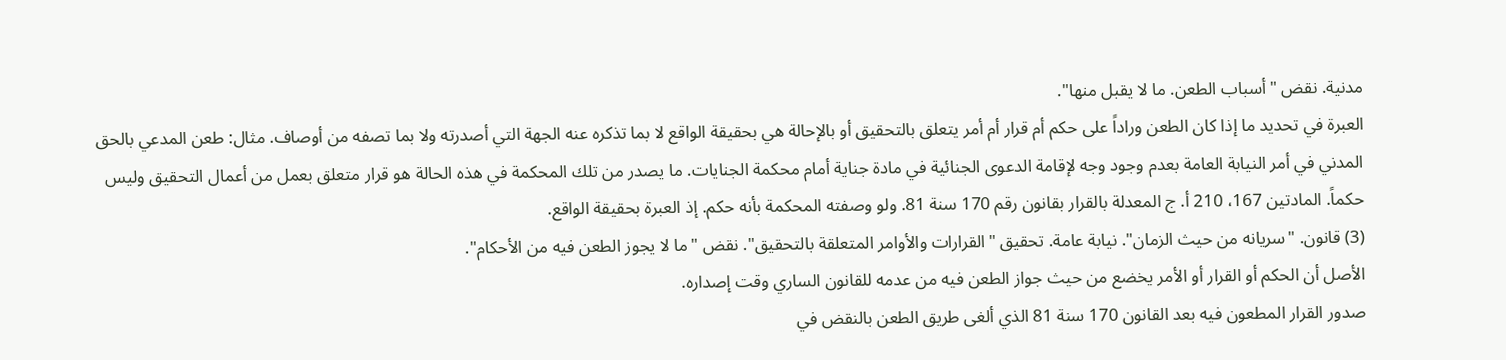مدنية. نقض "أسباب الطعن. ما لا يقبل منها".
العبرة في تحديد ما إذا كان الطعن وراداً على حكم أم قرار أم أمر يتعلق بالتحقيق أو بالإحالة هي بحقيقة الواقع لا بما تذكره عنه الجهة التي أصدرته ولا بما تصفه من أوصاف. مثال: طعن المدعي بالحق المدني في أمر النيابة العامة بعدم وجود وجه لإقامة الدعوى الجنائية في مادة جناية أمام محكمة الجنايات. ما يصدر من تلك المحكمة في هذه الحالة هو قرار متعلق بعمل من أعمال التحقيق وليس حكماً. المادتين 167، 210 أ. ج المعدلة بالقرار بقانون رقم 170 سنة 81. ولو وصفته المحكمة بأنه حكم. إذ العبرة بحقيقة الواقع.
(3) قانون. "سريانه من حيث الزمان". نيابة عامة. تحقيق "القرارات والأوامر المتعلقة بالتحقيق". نقض "ما لا يجوز الطعن فيه من الأحكام".
الأصل أن الحكم أو القرار أو الأمر يخضع من حيث جواز الطعن فيه من عدمه للقانون الساري وقت إصداره.
صدور القرار المطعون فيه بعد القانون 170 سنة 81 الذي ألغى طريق الطعن بالنقض في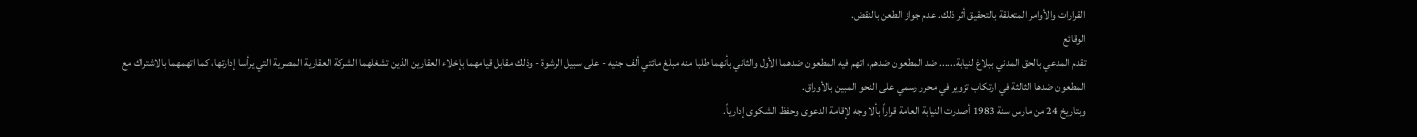القرارات والأوامر المتعلقة بالتحقيق أثر ذلك. عدم جواز الطعن بالنقض.
الوقائع
تقدم المدعي بالحق المدني ببلاغ لنيابة...... ضد المطعون ضدهم، اتهم فيه المطعون ضدهما الأول والثاني بأنهما طلبا منه مبلغ مائتي ألف جنيه - على سبيل الرشوة - وذلك مقابل قيامهما بإخلاء العقارين الذين تشغلهما الشركة العقارية المصرية التي يرأسا إدارتها، كما اتهمهما بالاشتراك مع المطعون ضدها الثالثة في ارتكاب تزوير في محرر رسمي على النحو المبين بالأوراق.
وبتاريخ 24 من مارس سنة 1983 أصدرت النيابة العامة قراراً بألا وجه لإقامة الدعوى وحفظ الشكوى إدارياً.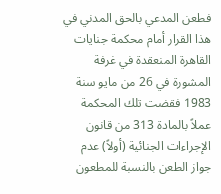فطعن المدعي بالحق المدني في هذا القرار أمام محكمة جنايات القاهرة المنعقدة في غرفة المشورة في 26 من مايو سنة 1983 فقضت تلك المحكمة عملاً بالمادة 313 من قانون الإجراءات الجنائية (أولاً) عدم جواز الطعن بالنسبة للمطعون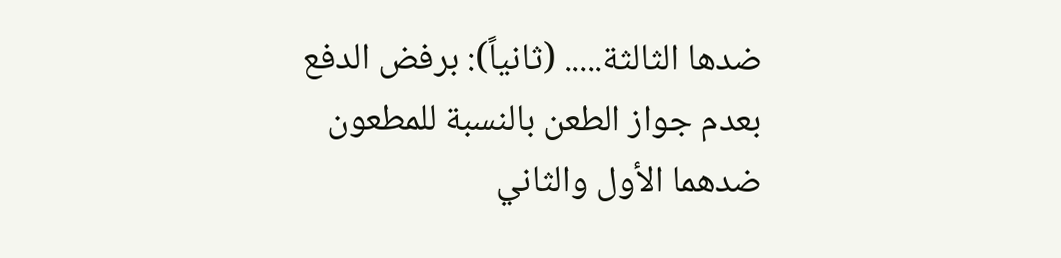ضدها الثالثة..... (ثانياً): برفض الدفع بعدم جواز الطعن بالنسبة للمطعون ضدهما الأول والثاني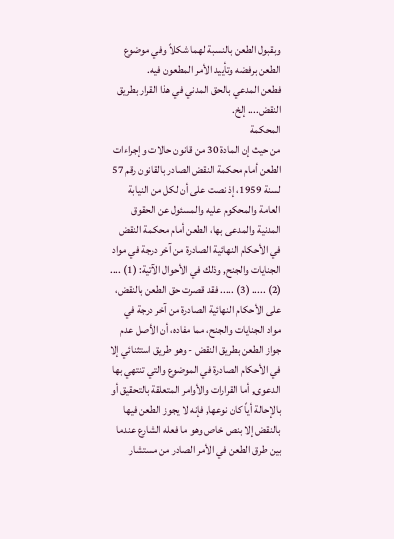وبقبول الطعن بالنسبة لهما شكلاً وفي موضوع الطعن برفضه وتأييد الأمر المطعون فيه.
فطعن المدعي بالحق المدني في هذا القرار بطريق النقض.... إلخ.
المحكمة
من حيث إن المادة 30 من قانون حالات وإجراءات الطعن أمام محكمة النقض الصادر بالقانون رقم 57 لسنة 1959، إذ نصت على أن لكل من النيابة العامة والمحكوم عليه والمسئول عن الحقوق المدنية والمدعى بها، الطعن أمام محكمة النقض في الأحكام النهائية الصادرة من آخر درجة في مواد الجنايات والجنح, وذلك في الأحوال الآتية: (1) .... (2) ..... (3) ..... فقد قصرت حق الطعن بالنقض، على الأحكام النهائية الصادرة من آخر درجة في مواد الجنايات والجنح، مما مفاده، أن الأصل عدم جواز الطعن بطريق النقض - وهو طريق استثنائي إلا في الأحكام الصادرة في الموضوع والتي تنتهي بها الدعوى, أما القرارات والأوامر المتعلقة بالتحقيق أو بالإحالة أياً كان نوعها, فإنه لا يجوز الطعن فيها بالنقض إلا بنص خاص وهو ما فعله الشارع عندما بين طرق الطعن في الأمر الصادر من مستشار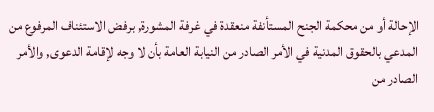الإحالة أو من محكمة الجنح المستأنفة منعقدة في غرفة المشورة, برفض الاستئناف المرفوع من المدعي بالحقوق المدنية في الأمر الصادر من النيابة العامة بأن لا وجه لإقامة الدعوى, والأمر الصادر من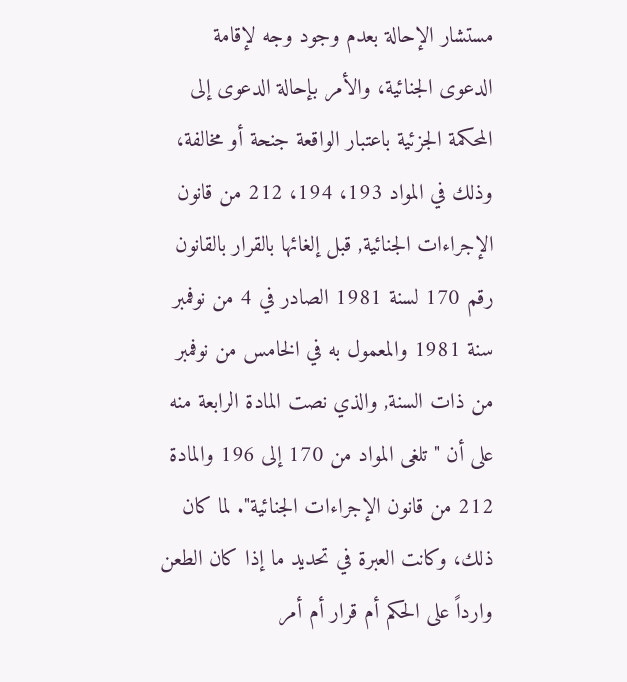مستشار الإحالة بعدم وجود وجه لإقامة الدعوى الجنائية، والأمر بإحالة الدعوى إلى المحكمة الجزئية باعتبار الواقعة جنحة أو مخالفة، وذلك في المواد 193، 194، 212 من قانون الإجراءات الجنائية, قبل إلغائها بالقرار بالقانون رقم 170 لسنة 1981 الصادر في 4 من نوفمبر سنة 1981 والمعمول به في الخامس من نوفمبر من ذات السنة, والذي نصت المادة الرابعة منه على أن "تلغى المواد من 170 إلى 196 والمادة 212 من قانون الإجراءات الجنائية". لما كان ذلك، وكانت العبرة في تحديد ما إذا كان الطعن وارداً على الحكم أم قرار أم أمر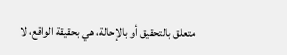متعلق بالتحقيق أو بالإحالة، هي بحقيقة الواقع، لا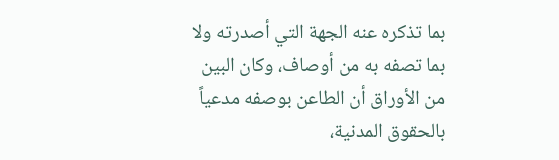بما تذكره عنه الجهة التي أصدرته ولا بما تصفه به من أوصاف، وكان البين من الأوراق أن الطاعن بوصفه مدعياً بالحقوق المدنية،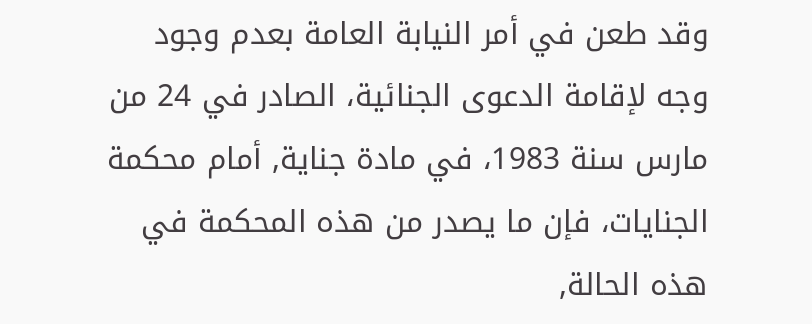وقد طعن في أمر النيابة العامة بعدم وجود وجه لإقامة الدعوى الجنائية، الصادر في 24 من مارس سنة 1983، في مادة جناية, أمام محكمة الجنايات، فإن ما يصدر من هذه المحكمة في هذه الحالة,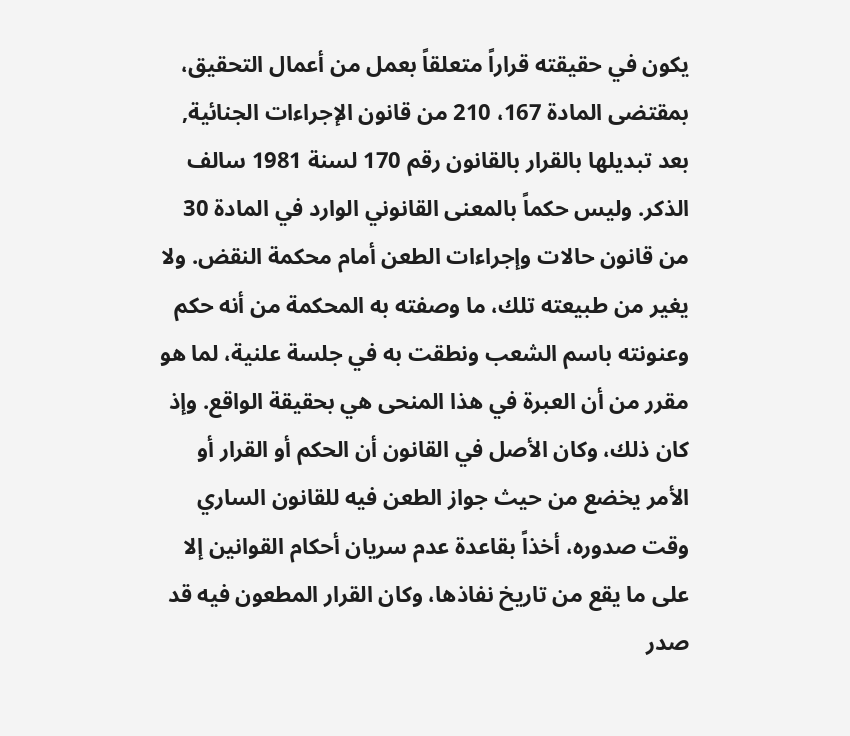يكون في حقيقته قراراً متعلقاً بعمل من أعمال التحقيق، بمقتضى المادة 167، 210 من قانون الإجراءات الجنائية, بعد تبديلها بالقرار بالقانون رقم 170 لسنة 1981 سالف الذكر. وليس حكماً بالمعنى القانوني الوارد في المادة 30 من قانون حالات وإجراءات الطعن أمام محكمة النقض. ولا يغير من طبيعته تلك، ما وصفته به المحكمة من أنه حكم وعنونته باسم الشعب ونطقت به في جلسة علنية، لما هو مقرر من أن العبرة في هذا المنحى هي بحقيقة الواقع. وإذ كان ذلك، وكان الأصل في القانون أن الحكم أو القرار أو الأمر يخضع من حيث جواز الطعن فيه للقانون الساري وقت صدوره، أخذاً بقاعدة عدم سريان أحكام القوانين إلا على ما يقع من تاريخ نفاذها، وكان القرار المطعون فيه قد صدر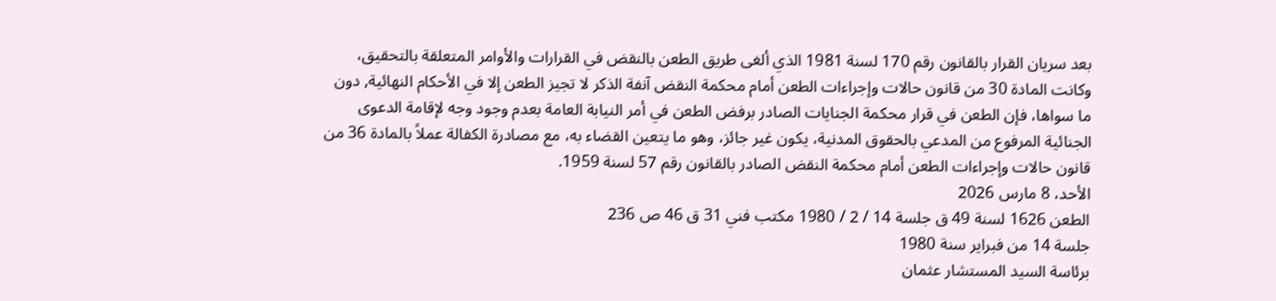بعد سريان القرار بالقانون رقم 170 لسنة 1981 الذي ألغى طريق الطعن بالنقض في القرارات والأوامر المتعلقة بالتحقيق، وكانت المادة 30 من قانون حالات وإجراءات الطعن أمام محكمة النقض آنفة الذكر لا تجيز الطعن إلا في الأحكام النهائية, دون ما سواها، فإن الطعن في قرار محكمة الجنايات الصادر برفض الطعن في أمر النيابة العامة بعدم وجود وجه لإقامة الدعوى الجنائية المرفوع من المدعي بالحقوق المدنية، يكون غير جائز، وهو ما يتعين القضاء به، مع مصادرة الكفالة عملاً بالمادة 36 من قانون حالات وإجراءات الطعن أمام محكمة النقض الصادر بالقانون رقم 57 لسنة 1959.
الأحد، 8 مارس 2026
الطعن 1626 لسنة 49 ق جلسة 14 / 2 / 1980 مكتب فني 31 ق 46 ص 236
جلسة 14 من فبراير سنة 1980
برئاسة السيد المستشار عثمان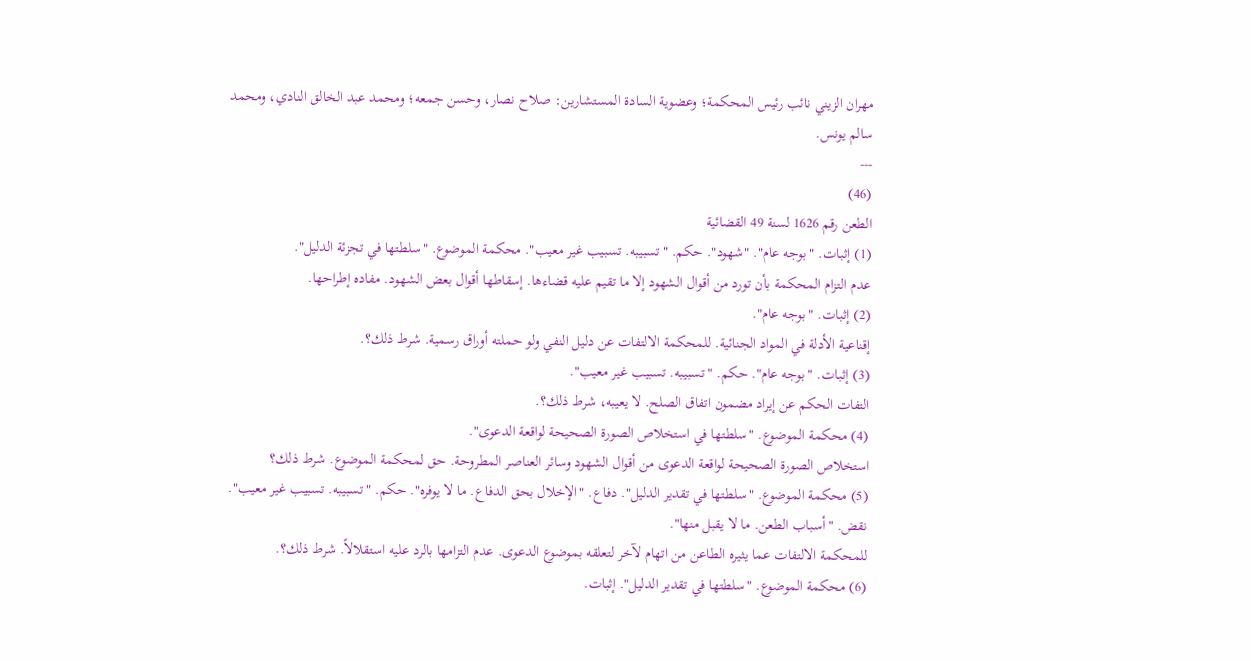مهران الزيني نائب رئيس المحكمة؛ وعضوية السادة المستشارين: صلاح نصار، وحسن جمعه؛ ومحمد عبد الخالق النادي، ومحمد سالم يونس.
---
(46)
الطعن رقم 1626 لسنة 49 القضائية
(1) إثبات. "بوجه عام". "شهود". حكم. "تسبيبه. تسبيب غير معيب". محكمة الموضوع. "سلطتها في تجزئة الدليل".
عدم التزام المحكمة بأن تورد من أقوال الشهود إلا ما تقيم عليه قضاءها. إسقاطها أقوال بعض الشهود. مفاده إطراحها.
(2) إثبات. "بوجه عام".
إقناعية الأدلة في المواد الجنائية. للمحكمة الالتفات عن دليل النفي ولو حملته أوراق رسمية. شرط ذلك؟.
(3) إثبات. "بوجه عام". حكم. "تسبيبه. تسبيب غير معيب".
التفات الحكم عن إيراد مضمون اتفاق الصلح. لا يعيبه، شرط ذلك؟.
(4) محكمة الموضوع. "سلطتها في استخلاص الصورة الصحيحة لواقعة الدعوى".
استخلاص الصورة الصحيحة لواقعة الدعوى من أقوال الشهود وسائر العناصر المطروحة. حق لمحكمة الموضوع. شرط ذلك؟
(5) محكمة الموضوع. "سلطتها في تقدير الدليل". دفاع. "الإخلال بحق الدفاع. ما لا يوفره". حكم. "تسبيبه. تسبيب غير معيب". نقض. "أسباب الطعن. ما لا يقبل منها".
للمحكمة الالتفات عما يثيره الطاعن من اتهام لآخر لتعلقه بموضوع الدعوى. عدم التزامها بالرد عليه استقلالاً. شرط ذلك؟.
(6) محكمة الموضوع. "سلطتها في تقدير الدليل". إثبات.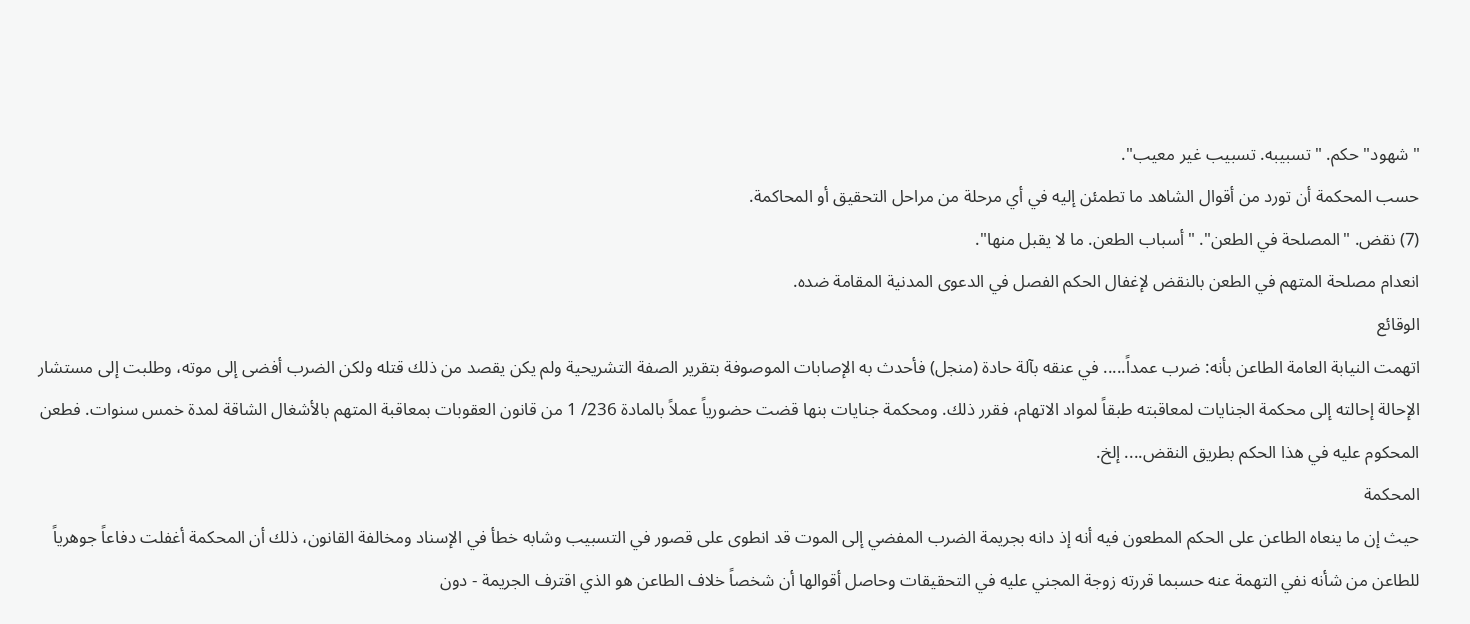"شهود" حكم. "تسبيبه. تسبيب غير معيب".
حسب المحكمة أن تورد من أقوال الشاهد ما تطمئن إليه في أي مرحلة من مراحل التحقيق أو المحاكمة.
(7) نقض. "المصلحة في الطعن". "أسباب الطعن. ما لا يقبل منها".
انعدام مصلحة المتهم في الطعن بالنقض لإغفال الحكم الفصل في الدعوى المدنية المقامة ضده.
الوقائع
اتهمت النيابة العامة الطاعن بأنه: ضرب عمداً..... في عنقه بآلة حادة (منجل) فأحدث به الإصابات الموصوفة بتقرير الصفة التشريحية ولم يكن يقصد من ذلك قتله ولكن الضرب أفضى إلى موته، وطلبت إلى مستشار الإحالة إحالته إلى محكمة الجنايات لمعاقبته طبقاً لمواد الاتهام، فقرر ذلك. ومحكمة جنايات بنها قضت حضورياً عملاً بالمادة 236/ 1 من قانون العقوبات بمعاقبة المتهم بالأشغال الشاقة لمدة خمس سنوات. فطعن المحكوم عليه في هذا الحكم بطريق النقض.... إلخ.
المحكمة
حيث إن ما ينعاه الطاعن على الحكم المطعون فيه أنه إذ دانه بجريمة الضرب المفضي إلى الموت قد انطوى على قصور في التسبيب وشابه خطأ في الإسناد ومخالفة القانون، ذلك أن المحكمة أغفلت دفاعاً جوهرياً للطاعن من شأنه نفي التهمة عنه حسبما قررته زوجة المجني عليه في التحقيقات وحاصل أقوالها أن شخصاً خلاف الطاعن هو الذي اقترف الجريمة - دون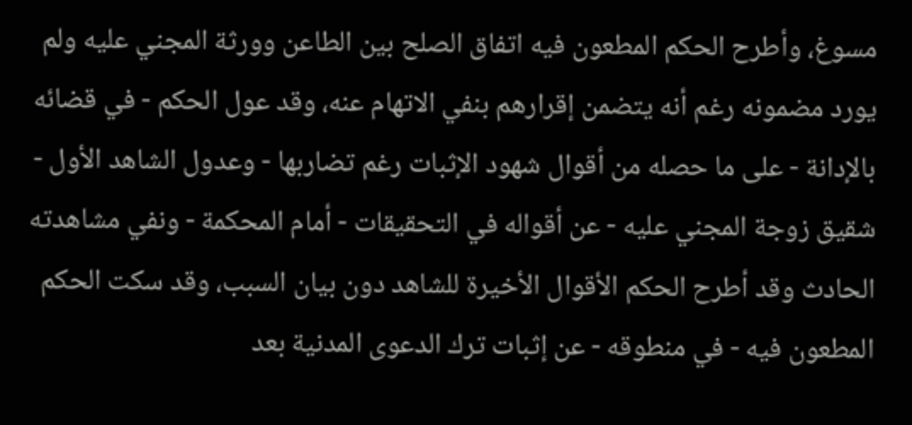مسوغ، وأطرح الحكم المطعون فيه اتفاق الصلح بين الطاعن وورثة المجني عليه ولم يورد مضمونه رغم أنه يتضمن إقرارهم بنفي الاتهام عنه، وقد عول الحكم - في قضائه بالإدانة - على ما حصله من أقوال شهود الإثبات رغم تضاربها - وعدول الشاهد الأول - شقيق زوجة المجني عليه - عن أقواله في التحقيقات - أمام المحكمة - ونفي مشاهدته الحادث وقد أطرح الحكم الأقوال الأخيرة للشاهد دون بيان السبب، وقد سكت الحكم المطعون فيه - في منطوقه - عن إثبات ترك الدعوى المدنية بعد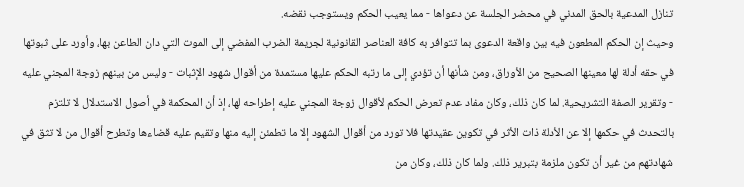تنازل المدعية بالحق المدني في محضر الجلسة عن دعواها - مما يعيب الحكم ويستوجب نقضه.
وحيث إن الحكم المطعون فيه بين واقعة الدعوى بما تتوافر به كافة العناصر القانونية لجريمة الضرب المفضي إلى الموت التي دان الطاعن بها، وأورد على ثبوتها في حقه أدلة لها معينها الصحيح من الأوراق، ومن شأنها أن تؤدي إلى ما رتبه الحكم عليها مستمدة من أقوال شهود الإثبات - وليس من بينهم زوجة المجني عليه - وتقرير الصفة التشريحية. لما كان ذلك، وكان مفاد عدم تعرض الحكم لأقوال زوجة المجني عليه إطراحه لها، إذ أن المحكمة في أصول الاستدلال لا تلتزم بالتحدث في حكمها إلا عن الأدلة ذات الأثر في تكوين عقيدتها فلا تورد من أقوال الشهود إلا ما تطمئن إليه منها وتقيم عليه قضاءها وتطرح أقوال من لا تثق في شهادتهم من غير أن تكون ملزمة بتبرير ذلك. ولما كان ذلك، وكان من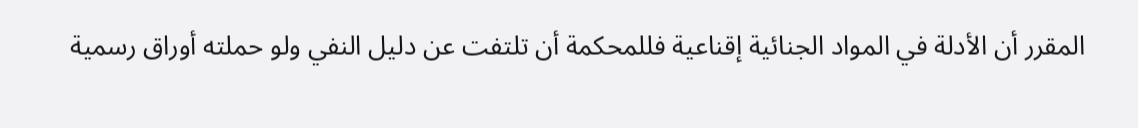المقرر أن الأدلة في المواد الجنائية إقناعية فللمحكمة أن تلتفت عن دليل النفي ولو حملته أوراق رسمية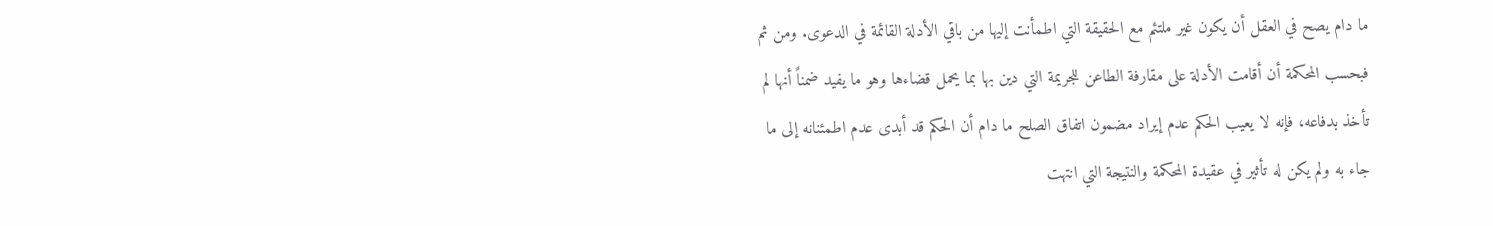ما دام يصح في العقل أن يكون غير ملتئم مع الحقيقة التي اطمأنت إليها من باقي الأدلة القائمة في الدعوى. ومن ثم فبحسب المحكمة أن أقامت الأدلة على مقارفة الطاعن للجريمة التي دين بها بما يحمل قضاءها وهو ما يفيد ضمناً أنها لم تأخذ بدفاعه، فإنه لا يعيب الحكم عدم إيراد مضمون اتفاق الصلح ما دام أن الحكم قد أبدى عدم اطمئنانه إلى ما جاء به ولم يكن له تأثير في عقيدة المحكمة والنتيجة التي انتهت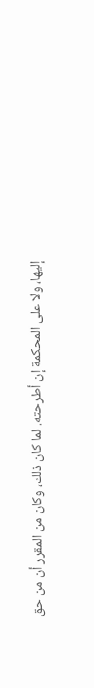إليها، ولا على المحكمة إن أطرحته. لما كان ذلك، وكان من المقرر أن من حق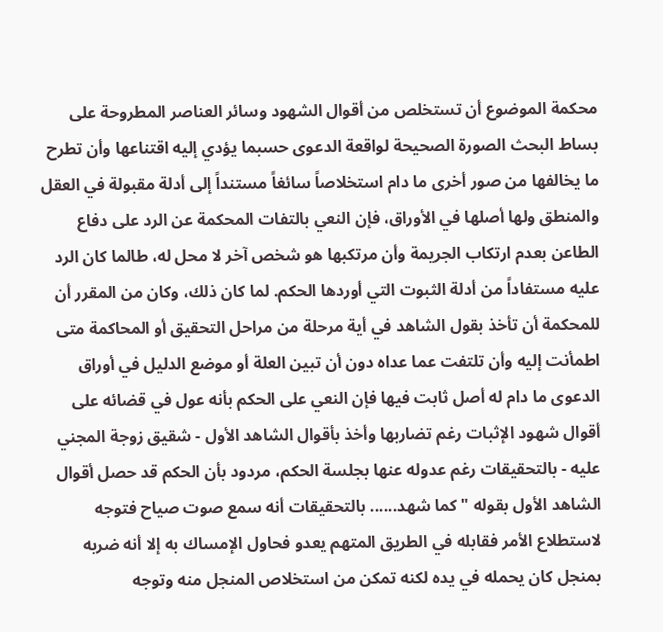محكمة الموضوع أن تستخلص من أقوال الشهود وسائر العناصر المطروحة على بساط البحث الصورة الصحيحة لواقعة الدعوى حسبما يؤدي إليه اقتناعها وأن تطرح ما يخالفها من صور أخرى ما دام استخلاصاً سائغاً مستنداً إلى أدلة مقبولة في العقل والمنطق ولها أصلها في الأوراق، فإن النعي بالتفات المحكمة عن الرد على دفاع الطاعن بعدم ارتكاب الجريمة وأن مرتكبها هو شخص آخر لا محل له، طالما كان الرد عليه مستفاداً من أدلة الثبوت التي أوردها الحكم. لما كان ذلك، وكان من المقرر أن للمحكمة أن تأخذ بقول الشاهد في أية مرحلة من مراحل التحقيق أو المحاكمة متى اطمأنت إليه وأن تلتفت عما عداه دون أن تبين العلة أو موضع الدليل في أوراق الدعوى ما دام له أصل ثابت فيها فإن النعي على الحكم بأنه عول في قضائه على أقوال شهود الإثبات رغم تضاربها وأخذ بأقوال الشاهد الأول - شقيق زوجة المجني عليه - بالتحقيقات رغم عدوله عنها بجلسة الحكم، مردود بأن الحكم قد حصل أقوال الشاهد الأول بقوله "كما شهد...... بالتحقيقات أنه سمع صوت صياح فتوجه لاستطلاع الأمر فقابله في الطريق المتهم يعدو فحاول الإمساك به إلا أنه ضربه بمنجل كان يحمله في يده لكنه تمكن من استخلاص المنجل منه وتوجه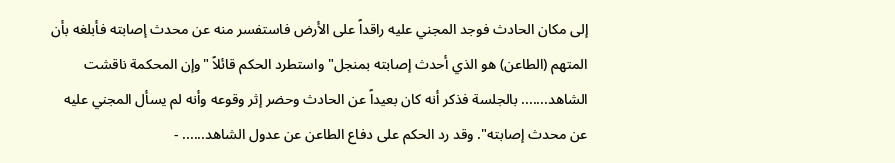إلى مكان الحادث فوجد المجني عليه راقداً على الأرض فاستفسر منه عن محدث إصابته فأبلغه بأن المتهم (الطاعن) هو الذي أحدث إصابته بمنجل" واستطرد الحكم قائلاً "وإن المحكمة ناقشت الشاهد....... بالجلسة فذكر أنه كان بعيداً عن الحادث وحضر إثر وقوعه وأنه لم يسأل المجني عليه عن محدث إصابته". وقد رد الحكم على دفاع الطاعن عن عدول الشاهد...... -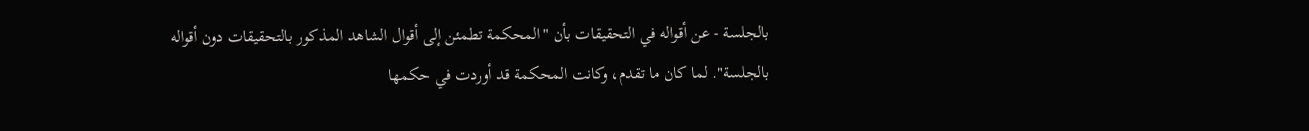بالجلسة - عن أقواله في التحقيقات بأن "المحكمة تطمئن إلى أقوال الشاهد المذكور بالتحقيقات دون أقواله بالجلسة". لما كان ما تقدم، وكانت المحكمة قد أوردت في حكمها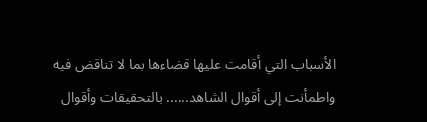الأسباب التي أقامت عليها قضاءها بما لا تناقض فيه واطمأنت إلى أقوال الشاهد...... بالتحقيقات وأقوال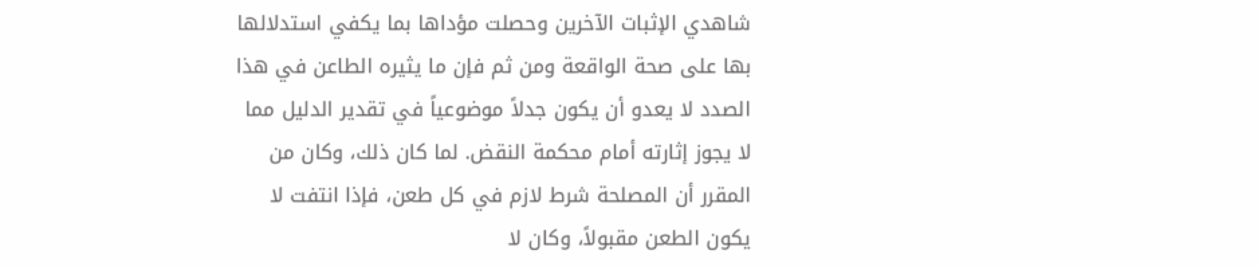شاهدي الإثبات الآخرين وحصلت مؤداها بما يكفي استدلالها بها على صحة الواقعة ومن ثم فإن ما يثيره الطاعن في هذا الصدد لا يعدو أن يكون جدلاً موضوعياً في تقدير الدليل مما لا يجوز إثارته أمام محكمة النقض. لما كان ذلك، وكان من المقرر أن المصلحة شرط لازم في كل طعن، فإذا انتفت لا يكون الطعن مقبولاً، وكان لا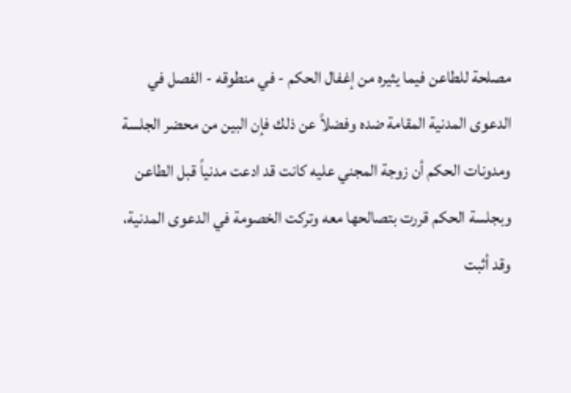مصلحة للطاعن فيما يثيره من إغفال الحكم - في منطوقه - الفصل في الدعوى المدنية المقامة ضده وفضلاً عن ذلك فإن البين من محضر الجلسة ومدونات الحكم أن زوجة المجني عليه كانت قد ادعت مدنياً قبل الطاعن وبجلسة الحكم قررت بتصالحها معه وتركت الخصومة في الدعوى المدنية، وقد أثبت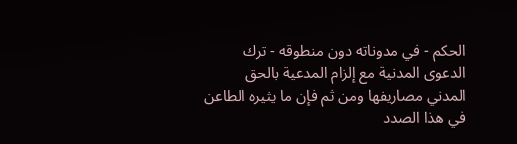الحكم - في مدوناته دون منطوقه - ترك الدعوى المدنية مع إلزام المدعية بالحق المدني مصاريفها ومن ثم فإن ما يثيره الطاعن في هذا الصدد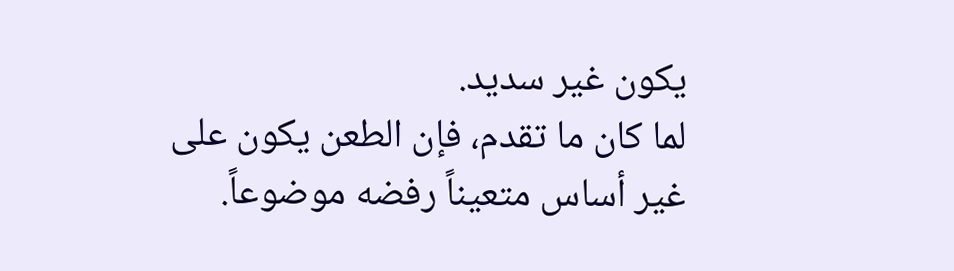يكون غير سديد.
لما كان ما تقدم، فإن الطعن يكون على غير أساس متعيناً رفضه موضوعاً.